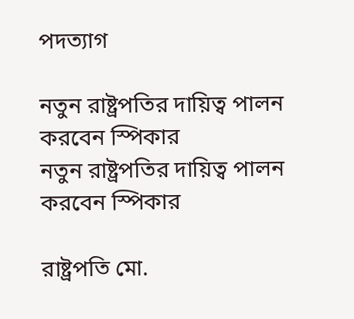পদত্যাগ

নতুন রাষ্ট্রপতির দায়িত্ব পালন করবেন স্পিকার
নতুন রাষ্ট্রপতির দায়িত্ব পালন করবেন স্পিকার

রাষ্ট্রপতি মো.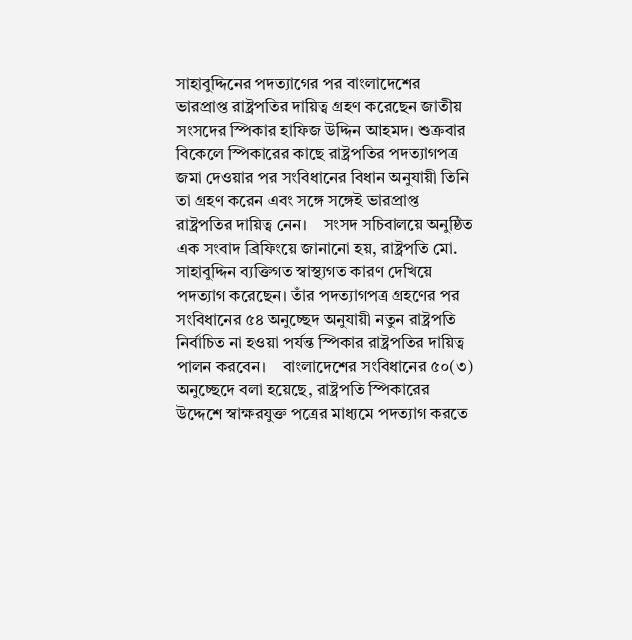সাহাবুদ্দিনের পদত্যাগের পর বাংলাদেশের ভারপ্রাপ্ত রাষ্ট্রপতির দায়িত্ব গ্রহণ করেছেন জাতীয় সংসদের স্পিকার হাফিজ উদ্দিন আহমদ। শুক্রবার বিকেলে স্পিকারের কাছে রাষ্ট্রপতির পদত্যাগপত্র জমা দেওয়ার পর সংবিধানের বিধান অনুযায়ী তিনি তা গ্রহণ করেন এবং সঙ্গে সঙ্গেই ভারপ্রাপ্ত রাষ্ট্রপতির দায়িত্ব নেন।    সংসদ সচিবালয়ে অনুষ্ঠিত এক সংবাদ ব্রিফিংয়ে জানানো হয়, রাষ্ট্রপতি মো. সাহাবুদ্দিন ব্যক্তিগত স্বাস্থ্যগত কারণ দেখিয়ে পদত্যাগ করেছেন। তাঁর পদত্যাগপত্র গ্রহণের পর সংবিধানের ৫৪ অনুচ্ছেদ অনুযায়ী নতুন রাষ্ট্রপতি নির্বাচিত না হওয়া পর্যন্ত স্পিকার রাষ্ট্রপতির দায়িত্ব পালন করবেন।    বাংলাদেশের সংবিধানের ৫০(৩) অনুচ্ছেদে বলা হয়েছে, রাষ্ট্রপতি স্পিকারের উদ্দেশে স্বাক্ষরযুক্ত পত্রের মাধ্যমে পদত্যাগ করতে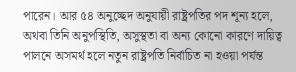পারেন। আর ৫৪ অনুচ্ছেদ অনুযায়ী রাষ্ট্রপতির পদ শূন্য হলে, অথবা তিনি অনুপস্থিতি, অসুস্থতা বা অন্য কোনো কারণে দায়িত্ব পালনে অসমর্থ হলে নতুন রাষ্ট্রপতি নির্বাচিত না হওয়া পর্যন্ত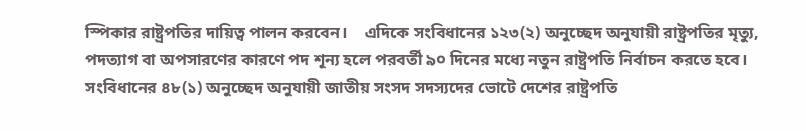স্পিকার রাষ্ট্রপতির দায়িত্ব পালন করবেন।    এদিকে সংবিধানের ১২৩(২) অনুচ্ছেদ অনুযায়ী রাষ্ট্রপতির মৃত্যু, পদত্যাগ বা অপসারণের কারণে পদ শূন্য হলে পরবর্তী ৯০ দিনের মধ্যে নতুন রাষ্ট্রপতি নির্বাচন করতে হবে। সংবিধানের ৪৮(১) অনুচ্ছেদ অনুযায়ী জাতীয় সংসদ সদস্যদের ভোটে দেশের রাষ্ট্রপতি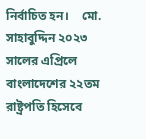নির্বাচিত হন।    মো. সাহাবুদ্দিন ২০২৩ সালের এপ্রিলে বাংলাদেশের ২২তম রাষ্ট্রপতি হিসেবে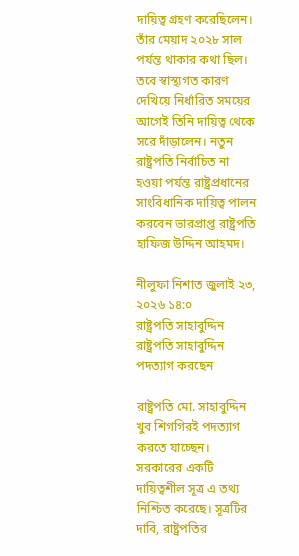দায়িত্ব গ্রহণ করেছিলেন। তাঁর মেয়াদ ২০২৮ সাল পর্যন্ত থাকার কথা ছিল। তবে স্বাস্থ্যগত কারণ দেখিয়ে নির্ধারিত সময়ের আগেই তিনি দায়িত্ব থেকে সরে দাঁড়ালেন। নতুন রাষ্ট্রপতি নির্বাচিত না হওয়া পর্যন্ত রাষ্ট্রপ্রধানের সাংবিধানিক দায়িত্ব পালন করবেন ভারপ্রাপ্ত রাষ্ট্রপতি হাফিজ উদ্দিন আহমদ।

নীলুফা নিশাত জুলাই ২৩, ২০২৬ ১৪:০
রাষ্ট্রপতি সাহাবুদ্দিন
রাষ্ট্রপতি সাহাবুদ্দিন পদত্যাগ করছেন

রাষ্ট্রপতি মো. সাহাবুদ্দিন খুব শিগগিরই পদত্যাগ করতে যাচ্ছেন। সরকারের একটি দায়িত্বশীল সূত্র এ তথ্য নিশ্চিত করেছে। সূত্রটির দাবি, রাষ্ট্রপতির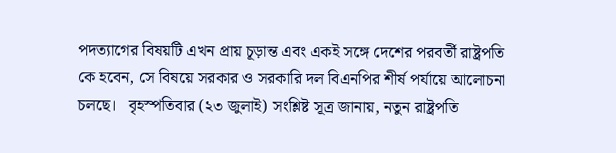পদত্যাগের বিষয়টি এখন প্রায় চূড়ান্ত এবং একই সঙ্গে দেশের পরবর্তী রাষ্ট্রপতি কে হবেন, সে বিষয়ে সরকার ও সরকারি দল বিএনপির শীর্ষ পর্যায়ে আলোচনা চলছে।   বৃহস্পতিবার (২৩ জুলাই) সংশ্লিষ্ট সূত্র জানায়, নতুন রাষ্ট্রপতি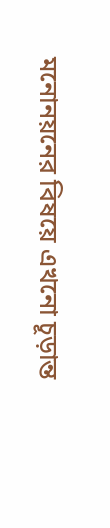মনোনয়নের বিষয়ে এখনো চূড়ান্ত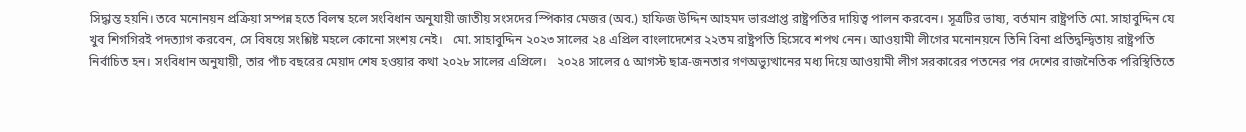সিদ্ধান্ত হয়নি। তবে মনোনয়ন প্রক্রিয়া সম্পন্ন হতে বিলম্ব হলে সংবিধান অনুযায়ী জাতীয় সংসদের স্পিকার মেজর (অব.) হাফিজ উদ্দিন আহমদ ভারপ্রাপ্ত রাষ্ট্রপতির দায়িত্ব পালন করবেন। সূত্রটির ভাষ্য, বর্তমান রাষ্ট্রপতি মো. সাহাবুদ্দিন যে খুব শিগগিরই পদত্যাগ করবেন, সে বিষয়ে সংশ্লিষ্ট মহলে কোনো সংশয় নেই।   মো. সাহাবুদ্দিন ২০২৩ সালের ২৪ এপ্রিল বাংলাদেশের ২২তম রাষ্ট্রপতি হিসেবে শপথ নেন। আওয়ামী লীগের মনোনয়নে তিনি বিনা প্রতিদ্বন্দ্বিতায় রাষ্ট্রপতি নির্বাচিত হন। সংবিধান অনুযায়ী, তার পাঁচ বছরের মেয়াদ শেষ হওয়ার কথা ২০২৮ সালের এপ্রিলে।   ২০২৪ সালের ৫ আগস্ট ছাত্র-জনতার গণঅভ্যুত্থানের মধ্য দিয়ে আওয়ামী লীগ সরকারের পতনের পর দেশের রাজনৈতিক পরিস্থিতিতে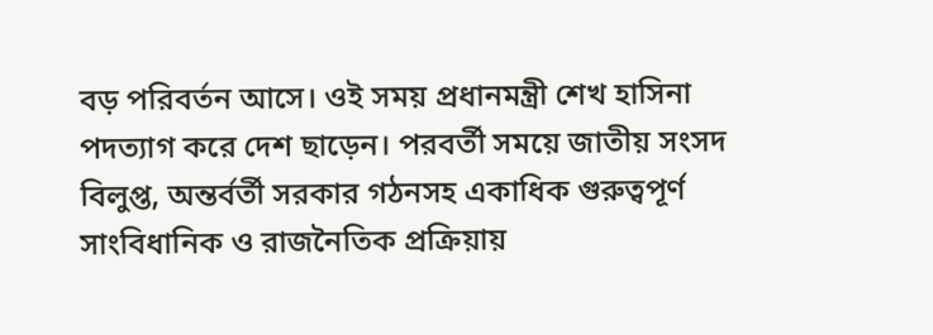বড় পরিবর্তন আসে। ওই সময় প্রধানমন্ত্রী শেখ হাসিনা পদত্যাগ করে দেশ ছাড়েন। পরবর্তী সময়ে জাতীয় সংসদ বিলুপ্ত, অন্তর্বর্তী সরকার গঠনসহ একাধিক গুরুত্বপূর্ণ সাংবিধানিক ও রাজনৈতিক প্রক্রিয়ায়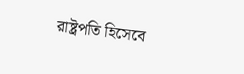রাষ্ট্রপতি হিসেবে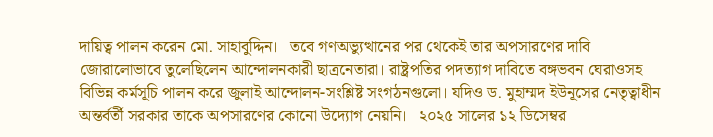দায়িত্ব পালন করেন মো. সাহাবুদ্দিন।   তবে গণঅভ্যুত্থানের পর থেকেই তার অপসারণের দাবি জোরালোভাবে তুলেছিলেন আন্দোলনকারী ছাত্রনেতারা। রাষ্ট্রপতির পদত্যাগ দাবিতে বঙ্গভবন ঘেরাওসহ বিভিন্ন কর্মসূচি পালন করে জুলাই আন্দোলন-সংশ্লিষ্ট সংগঠনগুলো। যদিও ড. মুহাম্মদ ইউনূসের নেতৃত্বাধীন অন্তর্বর্তী সরকার তাকে অপসারণের কোনো উদ্যোগ নেয়নি।   ২০২৫ সালের ১২ ডিসেম্বর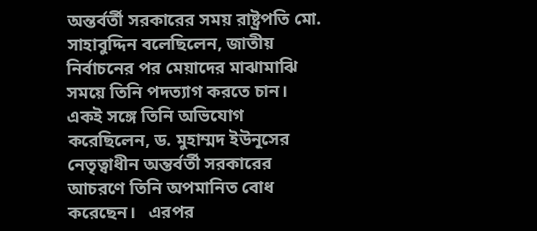অন্তর্বর্তী সরকারের সময় রাষ্ট্রপতি মো. সাহাবুদ্দিন বলেছিলেন, জাতীয় নির্বাচনের পর মেয়াদের মাঝামাঝি সময়ে তিনি পদত্যাগ করতে চান। একই সঙ্গে তিনি অভিযোগ করেছিলেন, ড. মুহাম্মদ ইউনূসের নেতৃত্বাধীন অন্তর্বর্তী সরকারের আচরণে তিনি অপমানিত বোধ করেছেন।   এরপর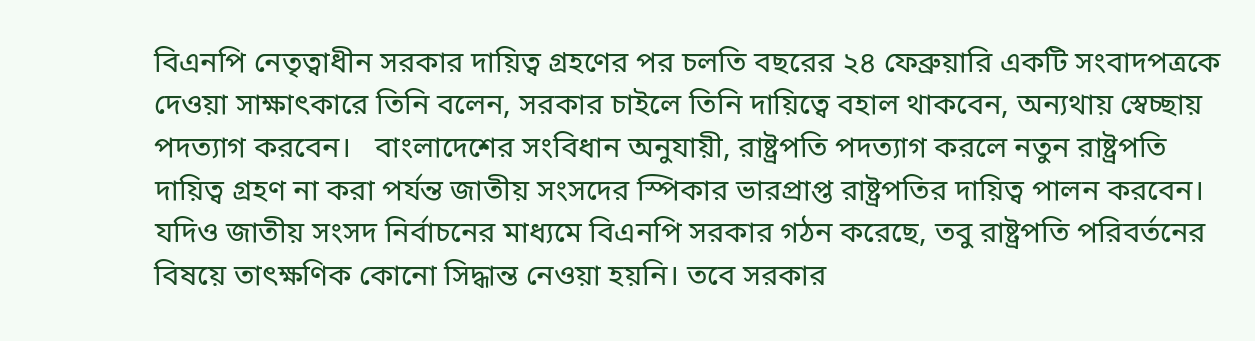বিএনপি নেতৃত্বাধীন সরকার দায়িত্ব গ্রহণের পর চলতি বছরের ২৪ ফেব্রুয়ারি একটি সংবাদপত্রকে দেওয়া সাক্ষাৎকারে তিনি বলেন, সরকার চাইলে তিনি দায়িত্বে বহাল থাকবেন, অন্যথায় স্বেচ্ছায় পদত্যাগ করবেন।   বাংলাদেশের সংবিধান অনুযায়ী, রাষ্ট্রপতি পদত্যাগ করলে নতুন রাষ্ট্রপতি দায়িত্ব গ্রহণ না করা পর্যন্ত জাতীয় সংসদের স্পিকার ভারপ্রাপ্ত রাষ্ট্রপতির দায়িত্ব পালন করবেন।   যদিও জাতীয় সংসদ নির্বাচনের মাধ্যমে বিএনপি সরকার গঠন করেছে, তবু রাষ্ট্রপতি পরিবর্তনের বিষয়ে তাৎক্ষণিক কোনো সিদ্ধান্ত নেওয়া হয়নি। তবে সরকার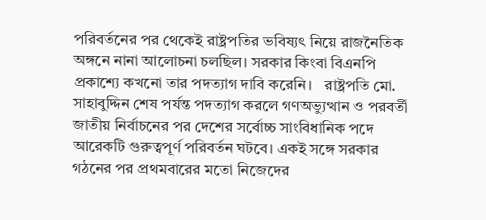পরিবর্তনের পর থেকেই রাষ্ট্রপতির ভবিষ্যৎ নিয়ে রাজনৈতিক অঙ্গনে নানা আলোচনা চলছিল। সরকার কিংবা বিএনপি প্রকাশ্যে কখনো তার পদত্যাগ দাবি করেনি।   রাষ্ট্রপতি মো. সাহাবুদ্দিন শেষ পর্যন্ত পদত্যাগ করলে গণঅভ্যুত্থান ও পরবর্তী জাতীয় নির্বাচনের পর দেশের সর্বোচ্চ সাংবিধানিক পদে আরেকটি গুরুত্বপূর্ণ পরিবর্তন ঘটবে। একই সঙ্গে সরকার গঠনের পর প্রথমবারের মতো নিজেদের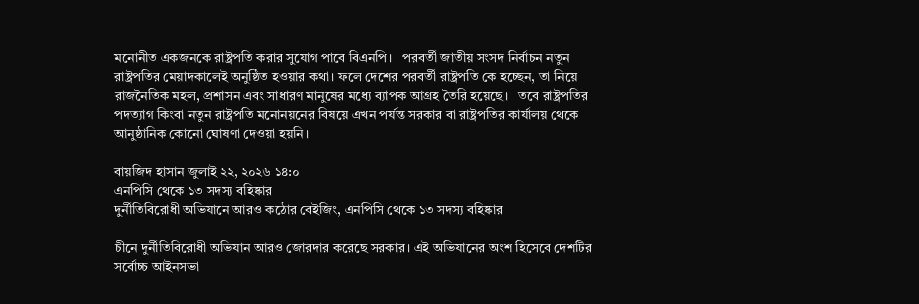মনোনীত একজনকে রাষ্ট্রপতি করার সুযোগ পাবে বিএনপি।   পরবর্তী জাতীয় সংসদ নির্বাচন নতুন রাষ্ট্রপতির মেয়াদকালেই অনুষ্ঠিত হওয়ার কথা। ফলে দেশের পরবর্তী রাষ্ট্রপতি কে হচ্ছেন, তা নিয়ে রাজনৈতিক মহল, প্রশাসন এবং সাধারণ মানুষের মধ্যে ব্যাপক আগ্রহ তৈরি হয়েছে।   তবে রাষ্ট্রপতির পদত্যাগ কিংবা নতুন রাষ্ট্রপতি মনোনয়নের বিষয়ে এখন পর্যন্ত সরকার বা রাষ্ট্রপতির কার্যালয় থেকে আনুষ্ঠানিক কোনো ঘোষণা দেওয়া হয়নি।

বায়জিদ হাসান জুলাই ২২, ২০২৬ ১৪:০
এনপিসি থেকে ১৩ সদস্য বহিষ্কার
দুর্নীতিবিরোধী অভিযানে আরও কঠোর বেইজিং, এনপিসি থেকে ১৩ সদস্য বহিষ্কার

চীনে দুর্নীতিবিরোধী অভিযান আরও জোরদার করেছে সরকার। এই অভিযানের অংশ হিসেবে দেশটির সর্বোচ্চ আইনসভা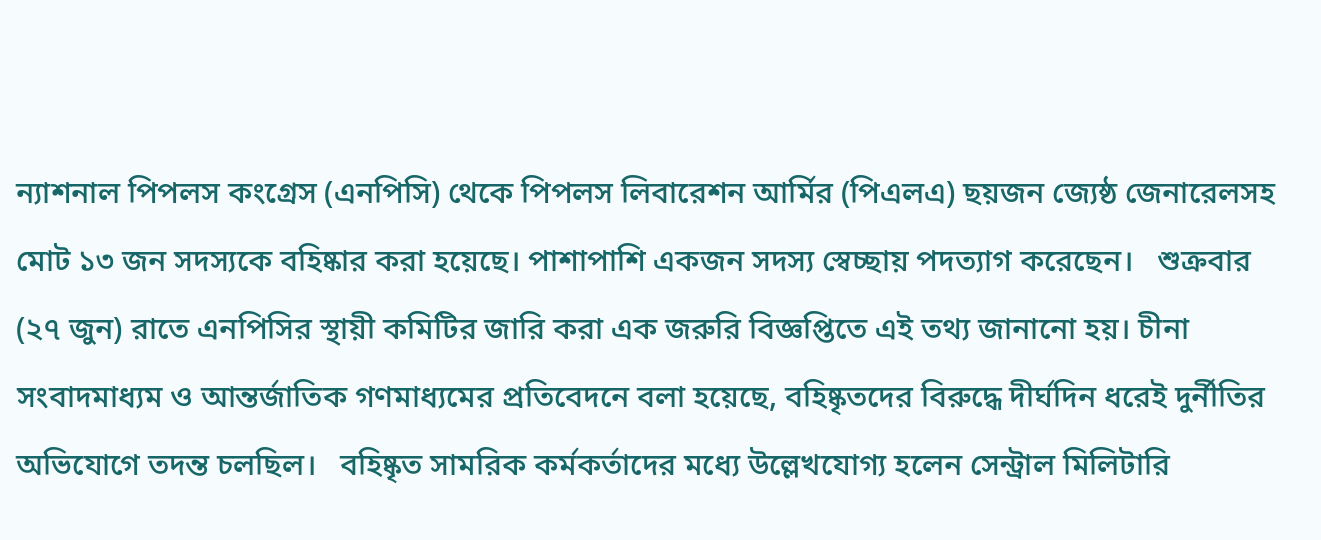ন্যাশনাল পিপলস কংগ্রেস (এনপিসি) থেকে পিপলস লিবারেশন আর্মির (পিএলএ) ছয়জন জ্যেষ্ঠ জেনারেলসহ মোট ১৩ জন সদস্যকে বহিষ্কার করা হয়েছে। পাশাপাশি একজন সদস্য স্বেচ্ছায় পদত্যাগ করেছেন।   শুক্রবার (২৭ জুন) রাতে এনপিসির স্থায়ী কমিটির জারি করা এক জরুরি বিজ্ঞপ্তিতে এই তথ্য জানানো হয়। চীনা সংবাদমাধ্যম ও আন্তর্জাতিক গণমাধ্যমের প্রতিবেদনে বলা হয়েছে, বহিষ্কৃতদের বিরুদ্ধে দীর্ঘদিন ধরেই দুর্নীতির অভিযোগে তদন্ত চলছিল।   বহিষ্কৃত সামরিক কর্মকর্তাদের মধ্যে উল্লেখযোগ্য হলেন সেন্ট্রাল মিলিটারি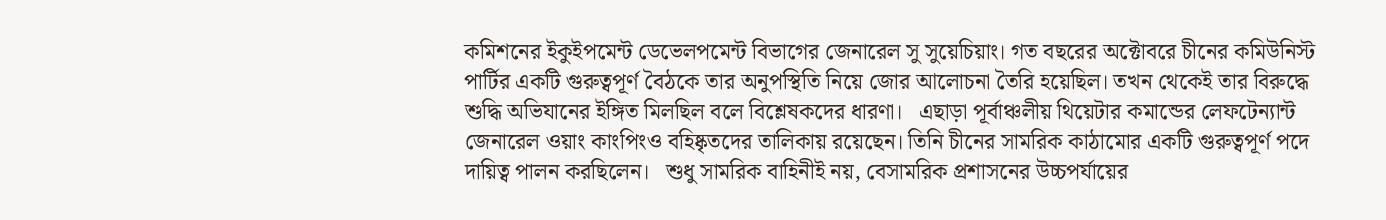কমিশনের ইকুইপমেন্ট ডেভেলপমেন্ট বিভাগের জেনারেল সু সুয়েচিয়াং। গত বছরের অক্টোবরে চীনের কমিউনিস্ট পার্টির একটি গুরুত্বপূর্ণ বৈঠকে তার অনুপস্থিতি নিয়ে জোর আলোচনা তৈরি হয়েছিল। তখন থেকেই তার বিরুদ্ধে শুদ্ধি অভিযানের ইঙ্গিত মিলছিল বলে বিশ্লেষকদের ধারণা।   এছাড়া পূর্বাঞ্চলীয় থিয়েটার কমান্ডের লেফটেন্যান্ট জেনারেল ওয়াং কাংপিংও বহিষ্কৃতদের তালিকায় রয়েছেন। তিনি চীনের সামরিক কাঠামোর একটি গুরুত্বপূর্ণ পদে দায়িত্ব পালন করছিলেন।   শুধু সামরিক বাহিনীই নয়, বেসামরিক প্রশাসনের উচ্চপর্যায়ের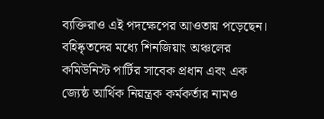ব্যক্তিরাও এই পদক্ষেপের আওতায় পড়েছেন। বহিষ্কৃতদের মধ্যে শিনজিয়াং অঞ্চলের কমিউনিস্ট পার্টির সাবেক প্রধান এবং এক জ্যেষ্ঠ আর্থিক নিয়ন্ত্রক কর্মকর্তার নামও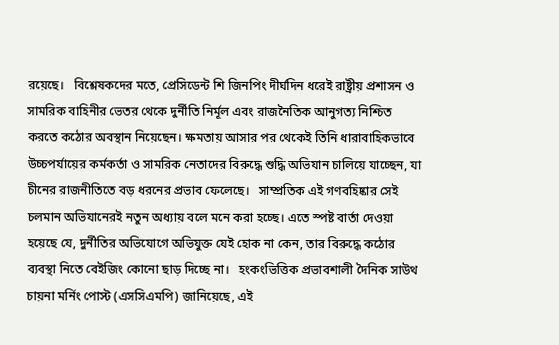রয়েছে।   বিশ্লেষকদের মতে, প্রেসিডেন্ট শি জিনপিং দীর্ঘদিন ধরেই রাষ্ট্রীয় প্রশাসন ও সামরিক বাহিনীর ভেতর থেকে দুর্নীতি নির্মূল এবং রাজনৈতিক আনুগত্য নিশ্চিত করতে কঠোর অবস্থান নিয়েছেন। ক্ষমতায় আসার পর থেকেই তিনি ধারাবাহিকভাবে উচ্চপর্যায়ের কর্মকর্তা ও সামরিক নেতাদের বিরুদ্ধে শুদ্ধি অভিযান চালিয়ে যাচ্ছেন, যা চীনের রাজনীতিতে বড় ধরনের প্রভাব ফেলেছে।   সাম্প্রতিক এই গণবহিষ্কার সেই চলমান অভিযানেরই নতুন অধ্যায় বলে মনে করা হচ্ছে। এতে স্পষ্ট বার্তা দেওয়া হয়েছে যে, দুর্নীতির অভিযোগে অভিযুক্ত যেই হোক না কেন, তার বিরুদ্ধে কঠোর ব্যবস্থা নিতে বেইজিং কোনো ছাড় দিচ্ছে না।   হংকংভিত্তিক প্রভাবশালী দৈনিক সাউথ চায়না মর্নিং পোস্ট (এসসিএমপি) জানিয়েছে, এই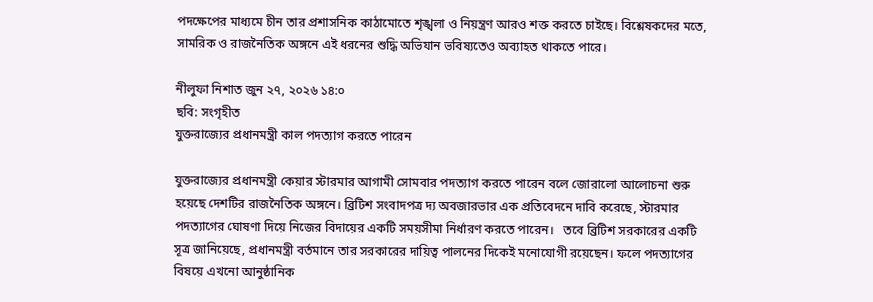পদক্ষেপের মাধ্যমে চীন তার প্রশাসনিক কাঠামোতে শৃঙ্খলা ও নিয়ন্ত্রণ আরও শক্ত করতে চাইছে। বিশ্লেষকদের মতে, সামরিক ও রাজনৈতিক অঙ্গনে এই ধরনের শুদ্ধি অভিযান ভবিষ্যতেও অব্যাহত থাকতে পারে।

নীলুফা নিশাত জুন ২৭, ২০২৬ ১৪:০
ছবি: সংগৃহীত
যুক্তরাজ্যের প্রধানমন্ত্রী কাল পদত্যাগ করতে পারেন

যুক্তরাজ্যের প্রধানমন্ত্রী কেয়ার স্টারমার আগামী সোমবার পদত্যাগ করতে পারেন বলে জোরালো আলোচনা শুরু হয়েছে দেশটির রাজনৈতিক অঙ্গনে। ব্রিটিশ সংবাদপত্র দ্য অবজারভার এক প্রতিবেদনে দাবি করেছে, স্টারমার পদত্যাগের ঘোষণা দিয়ে নিজের বিদায়ের একটি সময়সীমা নির্ধারণ করতে পারেন।   তবে ব্রিটিশ সরকারের একটি সূত্র জানিয়েছে, প্রধানমন্ত্রী বর্তমানে তার সরকারের দায়িত্ব পালনের দিকেই মনোযোগী রয়েছেন। ফলে পদত্যাগের বিষয়ে এখনো আনুষ্ঠানিক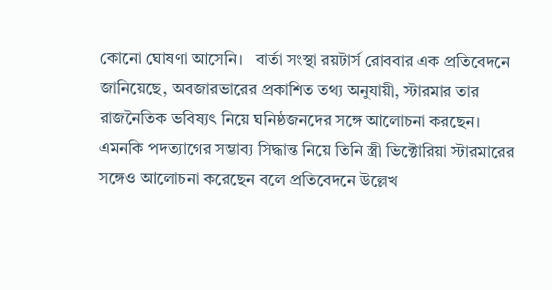কোনো ঘোষণা আসেনি।   বার্তা সংস্থা রয়টার্স রোববার এক প্রতিবেদনে জানিয়েছে, অবজারভারের প্রকাশিত তথ্য অনুযায়ী, স্টারমার তার রাজনৈতিক ভবিষ্যৎ নিয়ে ঘনিষ্ঠজনদের সঙ্গে আলোচনা করছেন। এমনকি পদত্যাগের সম্ভাব্য সিদ্ধান্ত নিয়ে তিনি স্ত্রী ভিক্টোরিয়া স্টারমারের সঙ্গেও আলোচনা করেছেন বলে প্রতিবেদনে উল্লেখ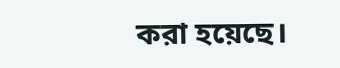করা হয়েছে।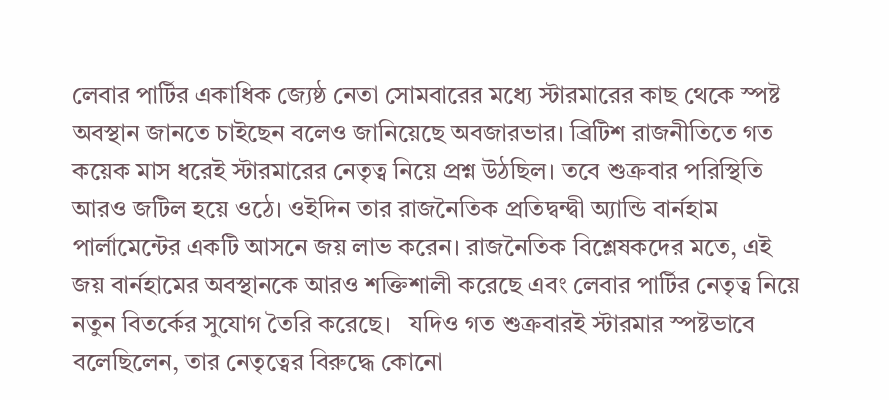লেবার পার্টির একাধিক জ্যেষ্ঠ নেতা সোমবারের মধ্যে স্টারমারের কাছ থেকে স্পষ্ট অবস্থান জানতে চাইছেন বলেও জানিয়েছে অবজারভার। ব্রিটিশ রাজনীতিতে গত কয়েক মাস ধরেই স্টারমারের নেতৃত্ব নিয়ে প্রশ্ন উঠছিল। তবে শুক্রবার পরিস্থিতি আরও জটিল হয়ে ওঠে। ওইদিন তার রাজনৈতিক প্রতিদ্বন্দ্বী অ্যান্ডি বার্নহাম পার্লামেন্টের একটি আসনে জয় লাভ করেন। রাজনৈতিক বিশ্লেষকদের মতে, এই জয় বার্নহামের অবস্থানকে আরও শক্তিশালী করেছে এবং লেবার পার্টির নেতৃত্ব নিয়ে নতুন বিতর্কের সুযোগ তৈরি করেছে।   যদিও গত শুক্রবারই স্টারমার স্পষ্টভাবে বলেছিলেন, তার নেতৃত্বের বিরুদ্ধে কোনো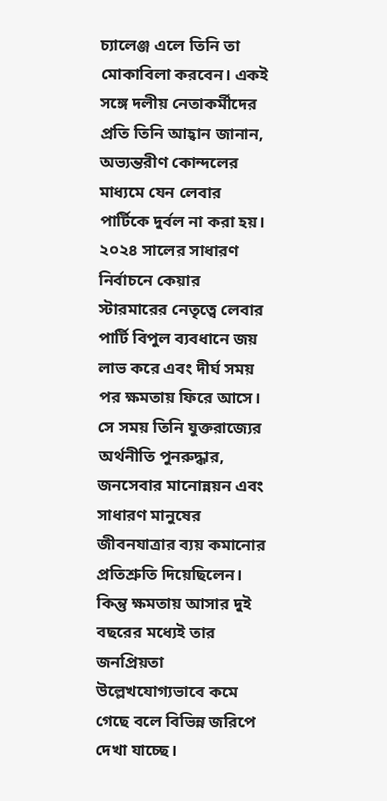চ্যালেঞ্জ এলে তিনি তা মোকাবিলা করবেন। একই সঙ্গে দলীয় নেতাকর্মীদের প্রতি তিনি আহ্বান জানান, অভ্যন্তরীণ কোন্দলের মাধ্যমে যেন লেবার পার্টিকে দুর্বল না করা হয়। ২০২৪ সালের সাধারণ নির্বাচনে কেয়ার স্টারমারের নেতৃত্বে লেবার পার্টি বিপুল ব্যবধানে জয় লাভ করে এবং দীর্ঘ সময় পর ক্ষমতায় ফিরে আসে। সে সময় তিনি যুক্তরাজ্যের অর্থনীতি পুনরুদ্ধার, জনসেবার মানোন্নয়ন এবং সাধারণ মানুষের জীবনযাত্রার ব্যয় কমানোর প্রতিশ্রুতি দিয়েছিলেন।   কিন্তু ক্ষমতায় আসার দুই বছরের মধ্যেই তার জনপ্রিয়তা উল্লেখযোগ্যভাবে কমে গেছে বলে বিভিন্ন জরিপে দেখা যাচ্ছে।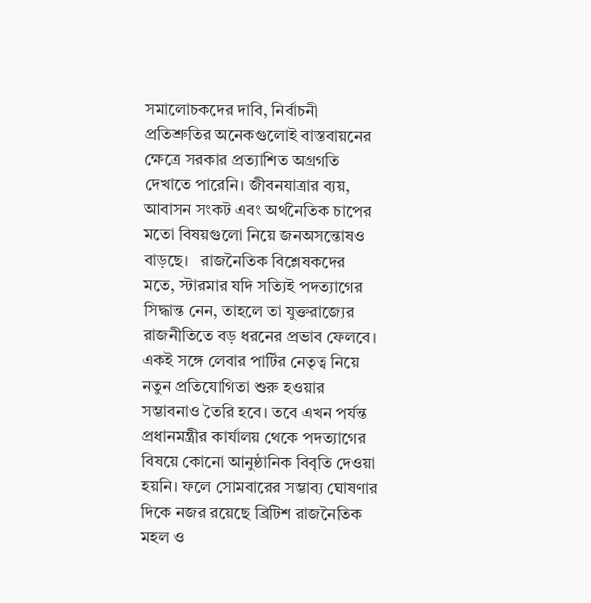সমালোচকদের দাবি, নির্বাচনী প্রতিশ্রুতির অনেকগুলোই বাস্তবায়নের ক্ষেত্রে সরকার প্রত্যাশিত অগ্রগতি দেখাতে পারেনি। জীবনযাত্রার ব্যয়, আবাসন সংকট এবং অর্থনৈতিক চাপের মতো বিষয়গুলো নিয়ে জনঅসন্তোষও বাড়ছে।   রাজনৈতিক বিশ্লেষকদের মতে, স্টারমার যদি সত্যিই পদত্যাগের সিদ্ধান্ত নেন, তাহলে তা যুক্তরাজ্যের রাজনীতিতে বড় ধরনের প্রভাব ফেলবে। একই সঙ্গে লেবার পার্টির নেতৃত্ব নিয়ে নতুন প্রতিযোগিতা শুরু হওয়ার সম্ভাবনাও তৈরি হবে। তবে এখন পর্যন্ত প্রধানমন্ত্রীর কার্যালয় থেকে পদত্যাগের বিষয়ে কোনো আনুষ্ঠানিক বিবৃতি দেওয়া হয়নি। ফলে সোমবারের সম্ভাব্য ঘোষণার দিকে নজর রয়েছে ব্রিটিশ রাজনৈতিক মহল ও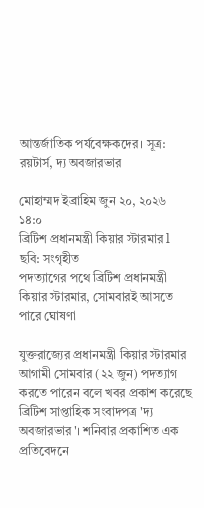আন্তর্জাতিক পর্যবেক্ষকদের। সূত্র: রয়টার্স, দ্য অবজারভার

মোহাম্মদ ইব্রাহিম জুন ২০, ২০২৬ ১৪:০
ব্রিটিশ প্রধানমন্ত্রী কিয়ার স্টারমার l ছবি: সংগৃহীত
পদত্যাগের পথে ব্রিটিশ প্রধানমন্ত্রী কিয়ার স্টারমার, সোমবারই আসতে পারে ঘোষণা

যুক্তরাজ্যের প্রধানমন্ত্রী কিয়ার স্টারমার আগামী সোমবার (২২ জুন) পদত্যাগ করতে পারেন বলে খবর প্রকাশ করেছে ব্রিটিশ সাপ্তাহিক সংবাদপত্র 'দ্য অবজারভার'। শনিবার প্রকাশিত এক প্রতিবেদনে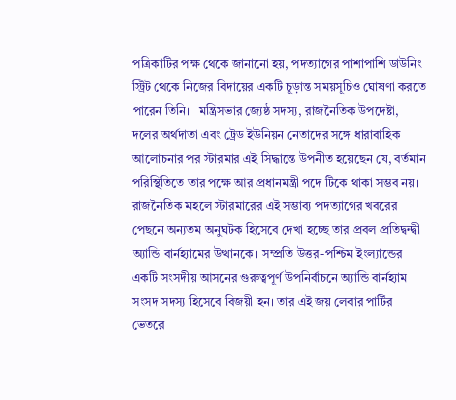পত্রিকাটির পক্ষ থেকে জানানো হয়, পদত্যাগের পাশাপাশি ডাউনিং স্ট্রিট থেকে নিজের বিদায়ের একটি চূড়ান্ত সময়সূচিও ঘোষণা করতে পারেন তিনি।   মন্ত্রিসভার জ্যেষ্ঠ সদস্য, রাজনৈতিক উপদেষ্টা, দলের অর্থদাতা এবং ট্রেড ইউনিয়ন নেতাদের সঙ্গে ধারাবাহিক আলোচনার পর স্টারমার এই সিদ্ধান্তে উপনীত হয়েছেন যে, বর্তমান পরিস্থিতিতে তার পক্ষে আর প্রধানমন্ত্রী পদে টিকে থাকা সম্ভব নয়।   রাজনৈতিক মহলে স্টারমারের এই সম্ভাব্য পদত্যাগের খবরের পেছনে অন্যতম অনুঘটক হিসেবে দেখা হচ্ছে তার প্রবল প্রতিদ্বন্দ্বী অ্যান্ডি বার্নহ্যামের উত্থানকে। সম্প্রতি উত্তর-পশ্চিম ইংল্যান্ডের একটি সংসদীয় আসনের গুরুত্বপূর্ণ উপনির্বাচনে অ্যান্ডি বার্নহ্যাম সংসদ সদস্য হিসেবে বিজয়ী হন। তার এই জয় লেবার পার্টির ভেতরে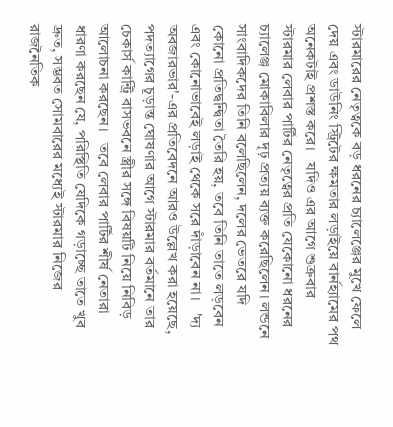স্টারমারের নেতৃত্বকে বড় ধরনের চ্যালেঞ্জের মুখে ফেলে দেয় এবং ডাউনিং স্ট্রিটের ক্ষমতার লড়াইয়ে বার্নহ্যামের পথ অনেকটাই প্রশস্ত করে।   যদিও এর আগে শুক্রবার স্টারমার লেবার পার্টির নেতৃত্বের প্রতি যেকোনো ধরনের চ্যালেঞ্জ মোকাবিলার দৃঢ় প্রত্যয় ব্যক্ত করেছিলেন। লন্ডনে সাংবাদিকদের তিনি বলেছিলেন, দলের ভেতরে যদি কোনো প্রতিদ্বন্দ্বিতা তৈরি হয়, তবে তিনি তাতে লড়বেন এবং কোনোভাবেই লড়াই থেকে সরে দাঁড়াবেন না।   'দ্য অবজারভার'-এর প্রতিবেদনে আরও উল্লেখ করা হয়েছে, পদত্যাগের চূড়ান্ত ঘোষণার আগে স্টারমার বর্তমানে তার চেকার্স কান্ট্রি বাসভবনে স্ত্রীর সঙ্গে বিষয়টি নিয়ে নিবিড় আলোচনা করছেন।   তবে লেবার পার্টির শীর্ষ নেতারা ধারণা করছেন যে, পরিস্থিতি যেদিকে গড়াচ্ছে তাতে খুব দ্রুত, সম্ভবত সোমবারের মধ্যেই স্টারমার নিজের রাজনৈতিক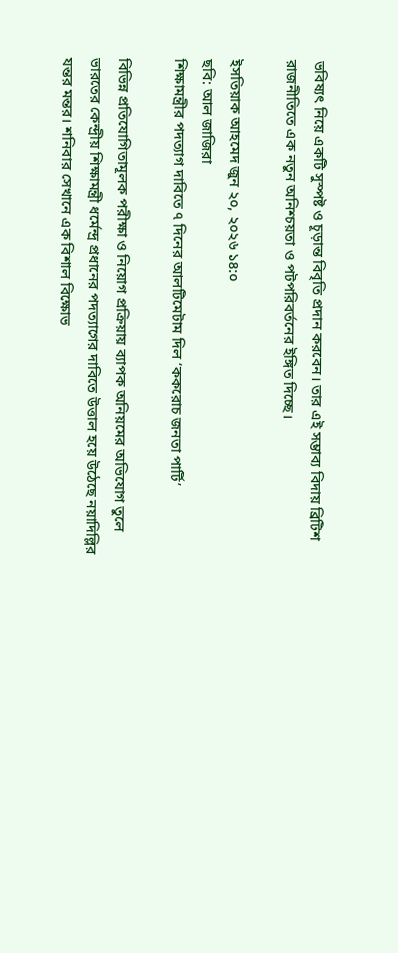ভবিষ্যৎ নিয়ে একটি সুস্পষ্ট ও চূড়ান্ত বিবৃতি প্রদান করবেন। তার এই সম্ভাব্য বিদায় ব্রিটিশ রাজনীতিতে এক নতুন অনিশ্চয়তা ও পটপরিবর্তনের ইঙ্গিত দিচ্ছে।

ইসতিয়াক আহমেদ জুন ২০, ২০২৬ ১৪:০
ছবি: আল জাজিরা
শিক্ষামন্ত্রীর পদত্যাগ দাবিতে ৭ দিনের আলটিমেটাম দিল ‘ককরোচ জনতা পার্টি’

বিভিন্ন প্রতিযোগিতামূলক পরীক্ষা ও নিয়োগ প্রক্রিয়ায় ব্যাপক অনিয়মের অভিযোগ তুলে ভারতের কেন্দ্রীয় শিক্ষামন্ত্রী ধর্মেন্দ্র প্রধানের পদত্যাগের দাবিতে উত্তাল হয়ে উঠেছে নয়াদিল্লির যন্তর মন্তর। শনিবার সেখানে এক বিশাল বিক্ষোভ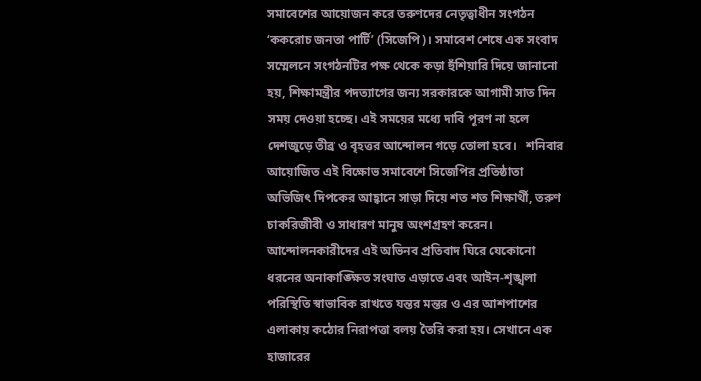সমাবেশের আয়োজন করে তরুণদের নেতৃত্বাধীন সংগঠন ‘ককরোচ জনতা পার্টি’ (সিজেপি)। সমাবেশ শেষে এক সংবাদ সম্মেলনে সংগঠনটির পক্ষ থেকে কড়া হুঁশিয়ারি দিয়ে জানানো হয়, শিক্ষামন্ত্রীর পদত্যাগের জন্য সরকারকে আগামী সাত দিন সময় দেওয়া হচ্ছে। এই সময়ের মধ্যে দাবি পূরণ না হলে দেশজুড়ে তীব্র ও বৃহত্তর আন্দোলন গড়ে তোলা হবে।   শনিবার আয়োজিত এই বিক্ষোভ সমাবেশে সিজেপির প্রতিষ্ঠাতা অভিজিৎ দিপকের আহ্বানে সাড়া দিয়ে শত শত শিক্ষার্থী, তরুণ চাকরিজীবী ও সাধারণ মানুষ অংশগ্রহণ করেন। আন্দোলনকারীদের এই অভিনব প্রতিবাদ ঘিরে যেকোনো ধরনের অনাকাঙ্ক্ষিত সংঘাত এড়াতে এবং আইন-শৃঙ্খলা পরিস্থিতি স্বাভাবিক রাখতে যন্তর মন্তর ও এর আশপাশের এলাকায় কঠোর নিরাপত্তা বলয় তৈরি করা হয়। সেখানে এক হাজারের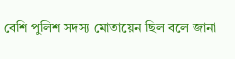বেশি পুলিশ সদস্য মোতায়েন ছিল বলে জানা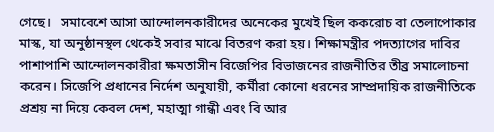গেছে।   সমাবেশে আসা আন্দোলনকারীদের অনেকের মুখেই ছিল ককরোচ বা তেলাপোকার মাস্ক, যা অনুষ্ঠানস্থল থেকেই সবার মাঝে বিতরণ করা হয়। শিক্ষামন্ত্রীর পদত্যাগের দাবির পাশাপাশি আন্দোলনকারীরা ক্ষমতাসীন বিজেপির বিভাজনের রাজনীতির তীব্র সমালোচনা করেন। সিজেপি প্রধানের নির্দেশ অনুযায়ী, কর্মীরা কোনো ধরনের সাম্প্রদায়িক রাজনীতিকে প্রশ্রয় না দিয়ে কেবল দেশ, মহাত্মা গান্ধী এবং বি আর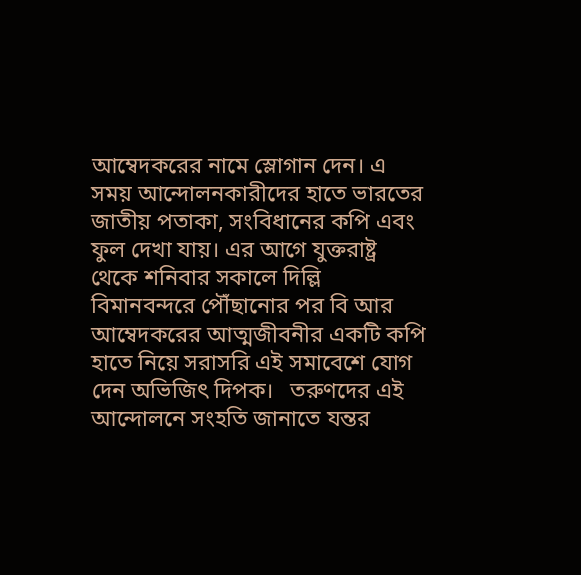আম্বেদকরের নামে স্লোগান দেন। এ সময় আন্দোলনকারীদের হাতে ভারতের জাতীয় পতাকা, সংবিধানের কপি এবং ফুল দেখা যায়। এর আগে যুক্তরাষ্ট্র থেকে শনিবার সকালে দিল্লি বিমানবন্দরে পৌঁছানোর পর বি আর আম্বেদকরের আত্মজীবনীর একটি কপি হাতে নিয়ে সরাসরি এই সমাবেশে যোগ দেন অভিজিৎ দিপক।   তরুণদের এই আন্দোলনে সংহতি জানাতে যন্তর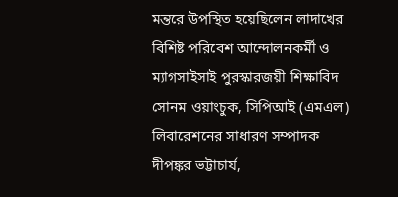মন্তরে উপস্থিত হয়েছিলেন লাদাখের বিশিষ্ট পরিবেশ আন্দোলনকর্মী ও ম্যাগসাইসাই পুরস্কারজয়ী শিক্ষাবিদ সোনম ওয়াংচুক, সিপিআই (এমএল) লিবারেশনের সাধারণ সম্পাদক দীপঙ্কর ভট্টাচার্য,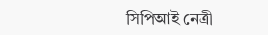সিপিআই নেত্রী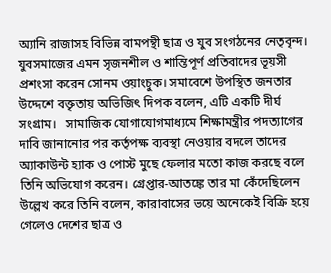অ্যানি রাজাসহ বিভিন্ন বামপন্থী ছাত্র ও যুব সংগঠনের নেতৃবৃন্দ। যুবসমাজের এমন সৃজনশীল ও শান্তিপূর্ণ প্রতিবাদের ভূয়সী প্রশংসা করেন সোনম ওয়াংচুক। সমাবেশে উপস্থিত জনতার উদ্দেশে বক্তৃতায় অভিজিৎ দিপক বলেন, এটি একটি দীর্ঘ সংগ্রাম।   সামাজিক যোগাযোগমাধ্যমে শিক্ষামন্ত্রীর পদত্যাগের দাবি জানানোর পর কর্তৃপক্ষ ব্যবস্থা নেওয়ার বদলে তাদের অ্যাকাউন্ট হ্যাক ও পোস্ট মুছে ফেলার মতো কাজ করছে বলে তিনি অভিযোগ করেন। গ্রেপ্তার-আতঙ্কে তার মা কেঁদেছিলেন উল্লেখ করে তিনি বলেন, কারাবাসের ভয়ে অনেকেই বিক্রি হয়ে গেলেও দেশের ছাত্র ও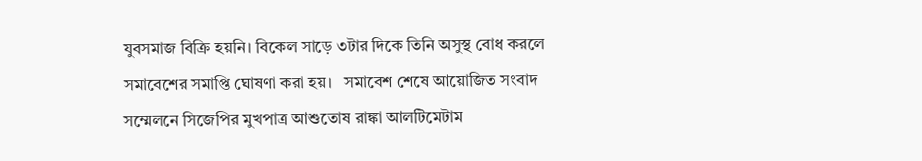যুবসমাজ বিক্রি হয়নি। বিকেল সাড়ে ৩টার দিকে তিনি অসুস্থ বোধ করলে সমাবেশের সমাপ্তি ঘোষণা করা হয়।   সমাবেশ শেষে আয়োজিত সংবাদ সম্মেলনে সিজেপির মুখপাত্র আশুতোষ রাঙ্কা আলটিমেটাম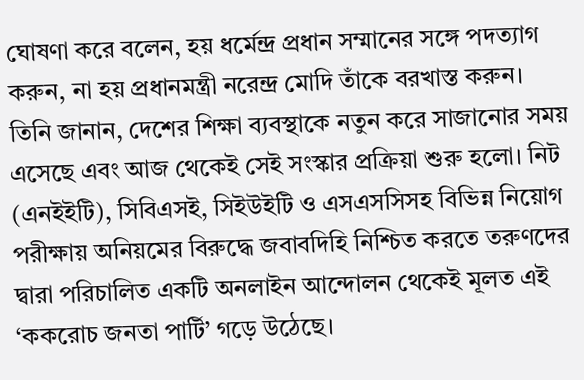ঘোষণা করে বলেন, হয় ধর্মেন্দ্র প্রধান সম্মানের সঙ্গে পদত্যাগ করুন, না হয় প্রধানমন্ত্রী নরেন্দ্র মোদি তাঁকে বরখাস্ত করুন। তিনি জানান, দেশের শিক্ষা ব্যবস্থাকে নতুন করে সাজানোর সময় এসেছে এবং আজ থেকেই সেই সংস্কার প্রক্রিয়া শুরু হলো। নিট (এনইইটি), সিবিএসই, সিইউইটি ও এসএসসিসহ বিভিন্ন নিয়োগ পরীক্ষায় অনিয়মের বিরুদ্ধে জবাবদিহি নিশ্চিত করতে তরুণদের দ্বারা পরিচালিত একটি অনলাইন আন্দোলন থেকেই মূলত এই ‘ককরোচ জনতা পার্টি’ গড়ে উঠেছে।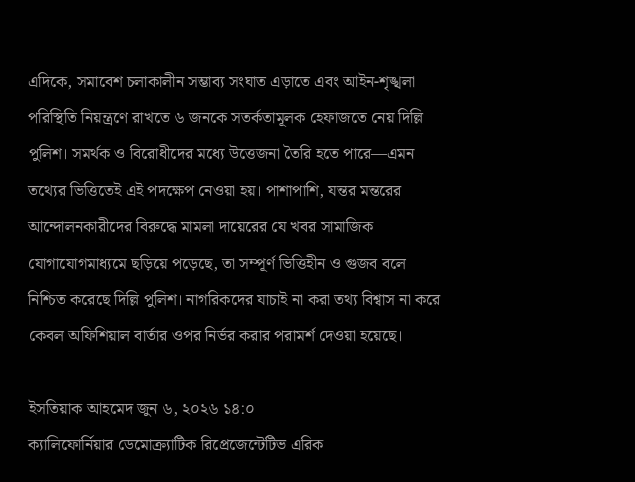এদিকে, সমাবেশ চলাকালীন সম্ভাব্য সংঘাত এড়াতে এবং আইন-শৃঙ্খলা পরিস্থিতি নিয়ন্ত্রণে রাখতে ৬ জনকে সতর্কতামূলক হেফাজতে নেয় দিল্লি পুলিশ। সমর্থক ও বিরোধীদের মধ্যে উত্তেজনা তৈরি হতে পারে—এমন তথ্যের ভিত্তিতেই এই পদক্ষেপ নেওয়া হয়। পাশাপাশি, যন্তর মন্তরের আন্দোলনকারীদের বিরুদ্ধে মামলা দায়েরের যে খবর সামাজিক যোগাযোগমাধ্যমে ছড়িয়ে পড়েছে, তা সম্পূর্ণ ভিত্তিহীন ও গুজব বলে নিশ্চিত করেছে দিল্লি পুলিশ। নাগরিকদের যাচাই না করা তথ্য বিশ্বাস না করে কেবল অফিশিয়াল বার্তার ওপর নির্ভর করার পরামর্শ দেওয়া হয়েছে।

ইসতিয়াক আহমেদ জুন ৬, ২০২৬ ১৪:০
ক্যালিফোর্নিয়ার ডেমোক্র্যাটিক রিপ্রেজেন্টেটিভ এরিক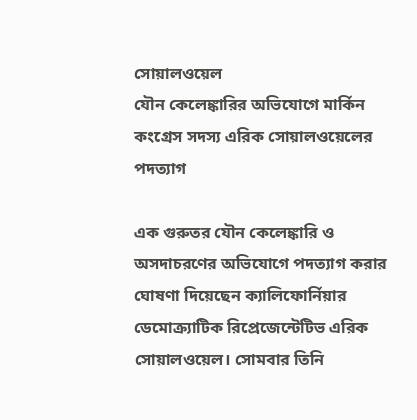সোয়ালওয়েল
যৌন কেলেঙ্কারির অভিযোগে মার্কিন কংগ্রেস সদস্য এরিক সোয়ালওয়েলের পদত্যাগ

এক গুরুতর যৌন কেলেঙ্কারি ও অসদাচরণের অভিযোগে পদত্যাগ করার ঘোষণা দিয়েছেন ক্যালিফোর্নিয়ার ডেমোক্র্যাটিক রিপ্রেজেন্টেটিভ এরিক সোয়ালওয়েল। সোমবার তিনি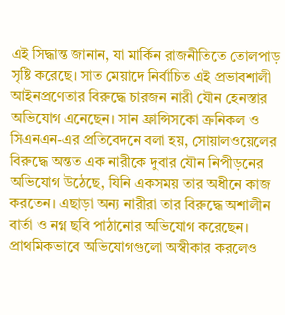এই সিদ্ধান্ত জানান, যা মার্কিন রাজনীতিতে তোলপাড় সৃষ্টি করেছে। সাত মেয়াদে নির্বাচিত এই প্রভাবশালী আইনপ্রণেতার বিরুদ্ধে চারজন নারী যৌন হেনস্তার অভিযোগ এনেছেন। সান ফ্রান্সিসকো ক্রনিকল ও সিএনএন-এর প্রতিবেদনে বলা হয়, সোয়ালওয়েলের বিরুদ্ধে অন্তত এক নারীকে দুবার যৌন নিপীড়নের অভিযোগ উঠেছে, যিনি একসময় তার অধীনে কাজ করতেন। এছাড়া অন্য নারীরা তার বিরুদ্ধে অশালীন বার্তা ও নগ্ন ছবি পাঠানোর অভিযোগ করেছেন। প্রাথমিকভাবে অভিযোগগুলো অস্বীকার করলেও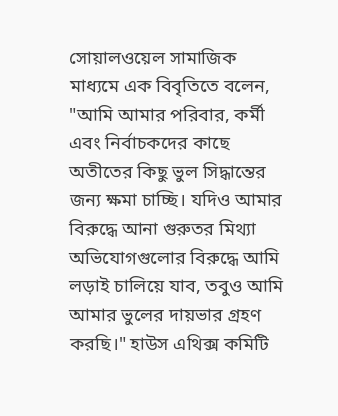সোয়ালওয়েল সামাজিক মাধ্যমে এক বিবৃতিতে বলেন, "আমি আমার পরিবার, কর্মী এবং নির্বাচকদের কাছে অতীতের কিছু ভুল সিদ্ধান্তের জন্য ক্ষমা চাচ্ছি। যদিও আমার বিরুদ্ধে আনা গুরুতর মিথ্যা অভিযোগগুলোর বিরুদ্ধে আমি লড়াই চালিয়ে যাব, তবুও আমি আমার ভুলের দায়ভার গ্রহণ করছি।" হাউস এথিক্স কমিটি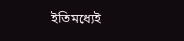ইতিমধ্যেই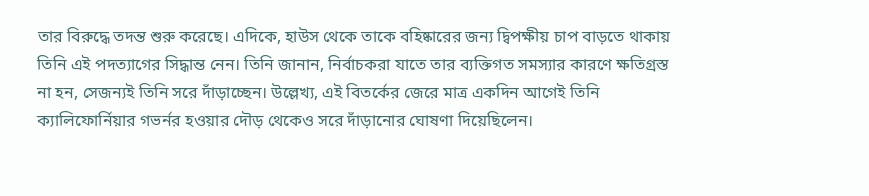তার বিরুদ্ধে তদন্ত শুরু করেছে। এদিকে, হাউস থেকে তাকে বহিষ্কারের জন্য দ্বিপক্ষীয় চাপ বাড়তে থাকায় তিনি এই পদত্যাগের সিদ্ধান্ত নেন। তিনি জানান, নির্বাচকরা যাতে তার ব্যক্তিগত সমস্যার কারণে ক্ষতিগ্রস্ত না হন, সেজন্যই তিনি সরে দাঁড়াচ্ছেন। উল্লেখ্য, এই বিতর্কের জেরে মাত্র একদিন আগেই তিনি ক্যালিফোর্নিয়ার গভর্নর হওয়ার দৌড় থেকেও সরে দাঁড়ানোর ঘোষণা দিয়েছিলেন।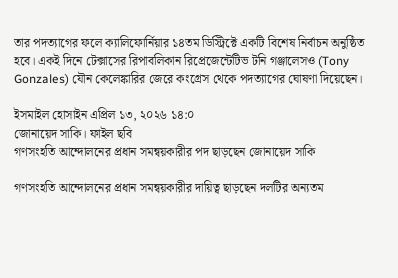তার পদত্যাগের ফলে ক্যালিফোর্নিয়ার ১৪তম ডিস্ট্রিক্টে একটি বিশেষ নির্বাচন অনুষ্ঠিত হবে। একই দিনে টেক্সাসের রিপাবলিকান রিপ্রেজেন্টেটিভ টনি গঞ্জালেসও (Tony Gonzales) যৌন কেলেঙ্কারির জেরে কংগ্রেস থেকে পদত্যাগের ঘোষণা দিয়েছেন।

ইসমাইল হোসাইন এপ্রিল ১৩, ২০২৬ ১৪:০
জোনায়েদ সাকি। ফাইল ছবি
গণসংহতি আন্দোলনের প্রধান সমন্বয়কারীর পদ ছাড়ছেন জোনায়েদ সাকি

গণসংহতি আন্দোলনের প্রধান সমন্বয়কারীর দায়িত্ব ছাড়ছেন দলটির অন্যতম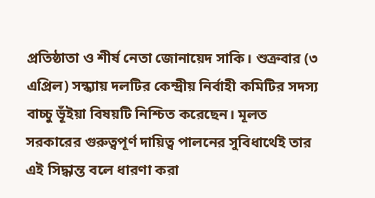প্রতিষ্ঠাতা ও শীর্ষ নেতা জোনায়েদ সাকি। শুক্রবার (৩ এপ্রিল) সন্ধ্যায় দলটির কেন্দ্রীয় নির্বাহী কমিটির সদস্য বাচ্চু ভূঁইয়া বিষয়টি নিশ্চিত করেছেন। মূলত সরকারের গুরুত্বপূর্ণ দায়িত্ব পালনের সুবিধার্থেই তার এই সিদ্ধান্ত বলে ধারণা করা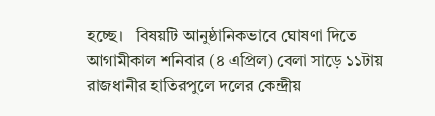হচ্ছে।   বিষয়টি আনুষ্ঠানিকভাবে ঘোষণা দিতে আগামীকাল শনিবার (৪ এপ্রিল) বেলা সাড়ে ১১টায় রাজধানীর হাতিরপুলে দলের কেন্দ্রীয়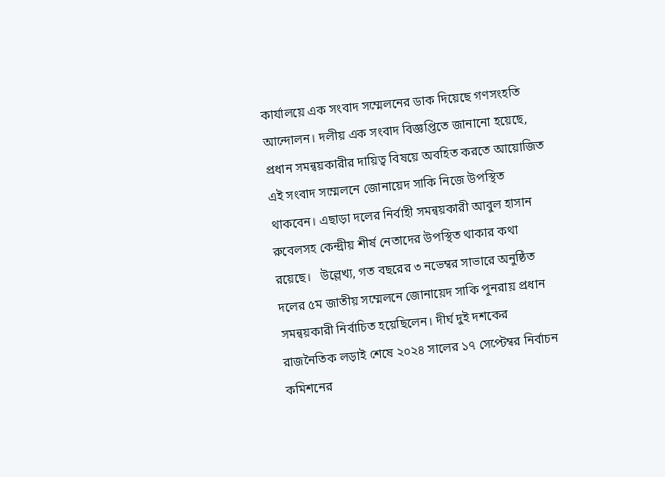কার্যালয়ে এক সংবাদ সম্মেলনের ডাক দিয়েছে গণসংহতি আন্দোলন। দলীয় এক সংবাদ বিজ্ঞপ্তিতে জানানো হয়েছে, প্রধান সমন্বয়কারীর দায়িত্ব বিষয়ে অবহিত করতে আয়োজিত এই সংবাদ সম্মেলনে জোনায়েদ সাকি নিজে উপস্থিত থাকবেন। এছাড়া দলের নির্বাহী সমন্বয়কারী আবুল হাসান রুবেলসহ কেন্দ্রীয় শীর্ষ নেতাদের উপস্থিত থাকার কথা রয়েছে।   উল্লেখ্য, গত বছরের ৩ নভেম্বর সাভারে অনুষ্ঠিত দলের ৫ম জাতীয় সম্মেলনে জোনায়েদ সাকি পুনরায় প্রধান সমন্বয়কারী নির্বাচিত হয়েছিলেন। দীর্ঘ দুই দশকের রাজনৈতিক লড়াই শেষে ২০২৪ সালের ১৭ সেপ্টেম্বর নির্বাচন কমিশনের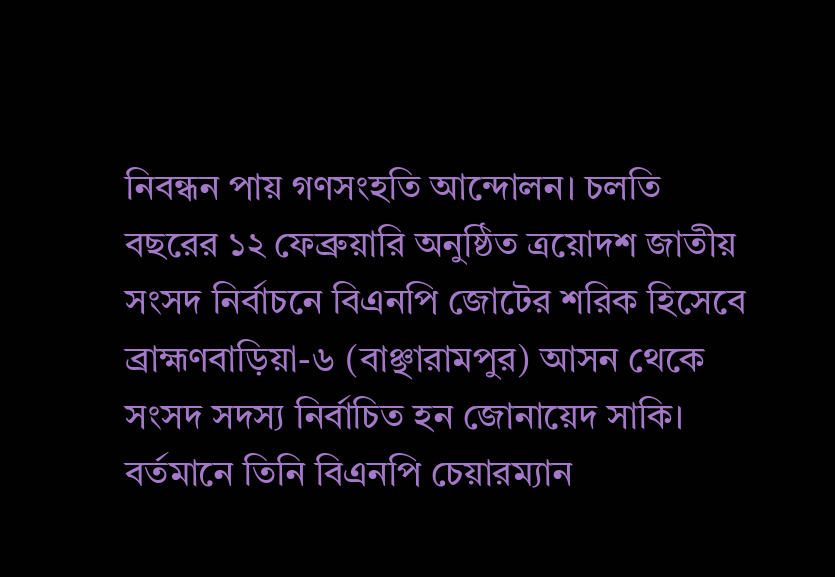নিবন্ধন পায় গণসংহতি আন্দোলন। চলতি বছরের ১২ ফেব্রুয়ারি অনুষ্ঠিত ত্রয়োদশ জাতীয় সংসদ নির্বাচনে বিএনপি জোটের শরিক হিসেবে ব্রাহ্মণবাড়িয়া-৬ (বাঞ্ছারামপুর) আসন থেকে সংসদ সদস্য নির্বাচিত হন জোনায়েদ সাকি।   বর্তমানে তিনি বিএনপি চেয়ারম্যান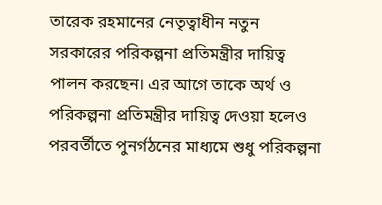তারেক রহমানের নেতৃত্বাধীন নতুন সরকারের পরিকল্পনা প্রতিমন্ত্রীর দায়িত্ব পালন করছেন। এর আগে তাকে অর্থ ও পরিকল্পনা প্রতিমন্ত্রীর দায়িত্ব দেওয়া হলেও পরবর্তীতে পুনর্গঠনের মাধ্যমে শুধু পরিকল্পনা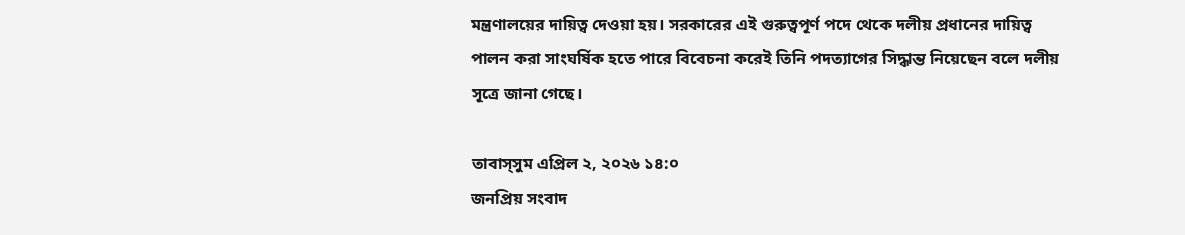মন্ত্রণালয়ের দায়িত্ব দেওয়া হয়। সরকারের এই গুরুত্বপূর্ণ পদে থেকে দলীয় প্রধানের দায়িত্ব পালন করা সাংঘর্ষিক হতে পারে বিবেচনা করেই তিনি পদত্যাগের সিদ্ধান্ত নিয়েছেন বলে দলীয় সূত্রে জানা গেছে।

তাবাস্সুম এপ্রিল ২, ২০২৬ ১৪:০
জনপ্রিয় সংবাদ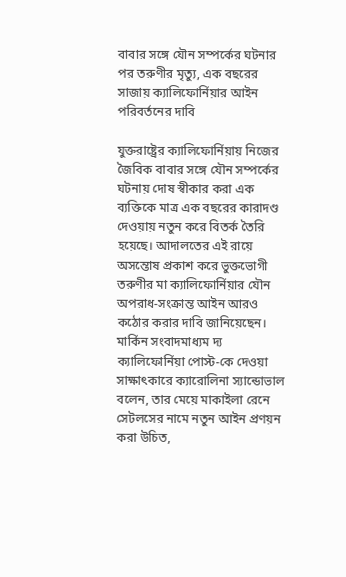বাবার সঙ্গে যৌন সম্পর্কের ঘটনার পর তরুণীর মৃত্যু, এক বছরের সাজায় ক্যালিফোর্নিয়ার আইন পরিবর্তনের দাবি

যুক্তরাষ্ট্রের ক্যালিফোর্নিয়ায় নিজের জৈবিক বাবার সঙ্গে যৌন সম্পর্কের ঘটনায় দোষ স্বীকার করা এক ব্যক্তিকে মাত্র এক বছরের কারাদণ্ড দেওয়ায় নতুন করে বিতর্ক তৈরি হয়েছে। আদালতের এই রায়ে অসন্তোষ প্রকাশ করে ভুক্তভোগী তরুণীর মা ক্যালিফোর্নিয়ার যৌন অপরাধ-সংক্রান্ত আইন আরও কঠোর করার দাবি জানিয়েছেন।   মার্কিন সংবাদমাধ্যম দ্য ক্যালিফোর্নিয়া পোস্ট-কে দেওয়া সাক্ষাৎকারে ক্যারোলিনা স্যান্ডোভাল বলেন, তার মেয়ে মাকাইলা রেনে সেটলসের নামে নতুন আইন প্রণয়ন করা উচিত,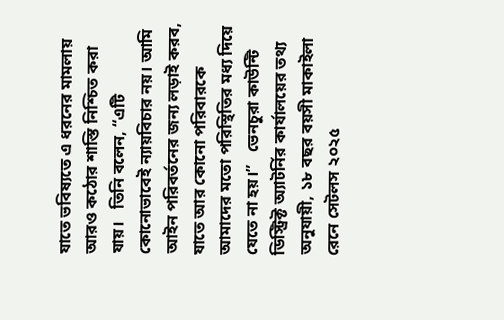যাতে ভবিষ্যতে এ ধরনের মামলায় আরও কঠোর শাস্তি নিশ্চিত করা যায়।   তিনি বলেন, “এটি কোনোভাবেই ন্যায়বিচার নয়। আমি আইন পরিবর্তনের জন্য লড়াই করব, যাতে আর কোনো পরিবারকে আমাদের মতো পরিস্থিতির মধ্য দিয়ে যেতে না হয়।”   ভেনচুরা কাউন্টি ডিস্ট্রিক্ট অ্যাটর্নির কার্যালয়ের তথ্য অনুযায়ী, ১৮ বছর বয়সী মাকাইলা রেনে সেটলস ২০২৫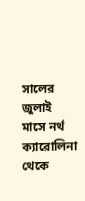সালের জুলাই মাসে নর্থ ক্যারোলিনা থেকে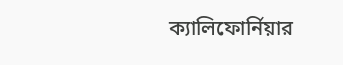ক্যালিফোর্নিয়ার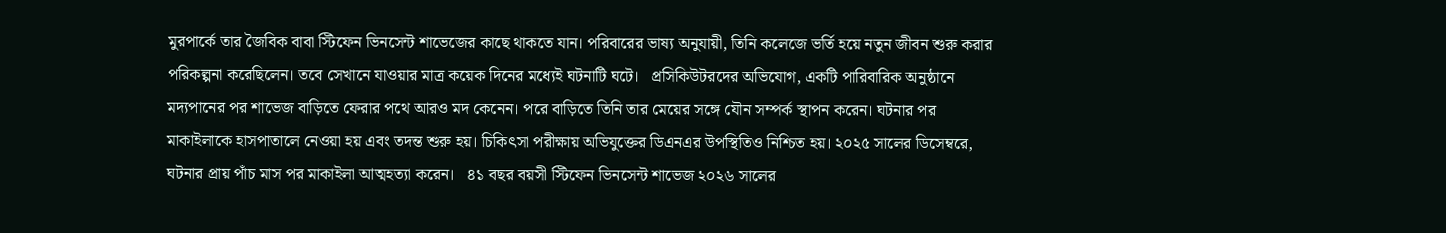মুরপার্কে তার জৈবিক বাবা স্টিফেন ভিনসেন্ট শাভেজের কাছে থাকতে যান। পরিবারের ভাষ্য অনুযায়ী, তিনি কলেজে ভর্তি হয়ে নতুন জীবন শুরু করার পরিকল্পনা করেছিলেন। তবে সেখানে যাওয়ার মাত্র কয়েক দিনের মধ্যেই ঘটনাটি ঘটে।   প্রসিকিউটরদের অভিযোগ, একটি পারিবারিক অনুষ্ঠানে মদ্যপানের পর শাভেজ বাড়িতে ফেরার পথে আরও মদ কেনেন। পরে বাড়িতে তিনি তার মেয়ের সঙ্গে যৌন সম্পর্ক স্থাপন করেন। ঘটনার পর মাকাইলাকে হাসপাতালে নেওয়া হয় এবং তদন্ত শুরু হয়। চিকিৎসা পরীক্ষায় অভিযুক্তের ডিএনএর উপস্থিতিও নিশ্চিত হয়। ২০২৫ সালের ডিসেম্বরে, ঘটনার প্রায় পাঁচ মাস পর মাকাইলা আত্মহত্যা করেন।   ৪১ বছর বয়সী স্টিফেন ভিনসেন্ট শাভেজ ২০২৬ সালের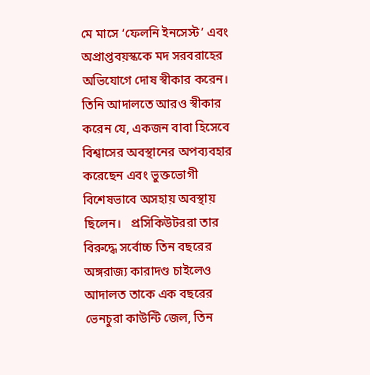মে মাসে ‘ফেলনি ইনসেস্ট’ এবং অপ্রাপ্তবয়স্ককে মদ সরবরাহের অভিযোগে দোষ স্বীকার করেন। তিনি আদালতে আরও স্বীকার করেন যে, একজন বাবা হিসেবে বিশ্বাসের অবস্থানের অপব্যবহার করেছেন এবং ভুক্তভোগী বিশেষভাবে অসহায় অবস্থায় ছিলেন।   প্রসিকিউটররা তার বিরুদ্ধে সর্বোচ্চ তিন বছরের অঙ্গরাজ্য কারাদণ্ড চাইলেও আদালত তাকে এক বছরের ভেনচুরা কাউন্টি জেল, তিন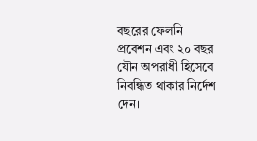বছরের ফেলনি প্রবেশন এবং ২০ বছর যৌন অপরাধী হিসেবে নিবন্ধিত থাকার নির্দেশ দেন।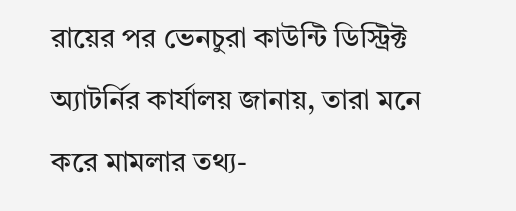রায়ের পর ভেনচুরা কাউন্টি ডিস্ট্রিক্ট অ্যাটর্নির কার্যালয় জানায়, তারা মনে করে মামলার তথ্য-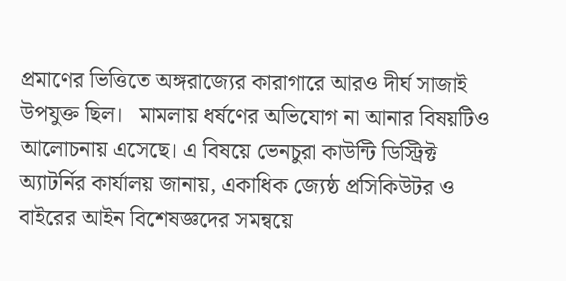প্রমাণের ভিত্তিতে অঙ্গরাজ্যের কারাগারে আরও দীর্ঘ সাজাই উপযুক্ত ছিল।   মামলায় ধর্ষণের অভিযোগ না আনার বিষয়টিও আলোচনায় এসেছে। এ বিষয়ে ভেনচুরা কাউন্টি ডিস্ট্রিক্ট অ্যাটর্নির কার্যালয় জানায়, একাধিক জ্যেষ্ঠ প্রসিকিউটর ও বাইরের আইন বিশেষজ্ঞদের সমন্বয়ে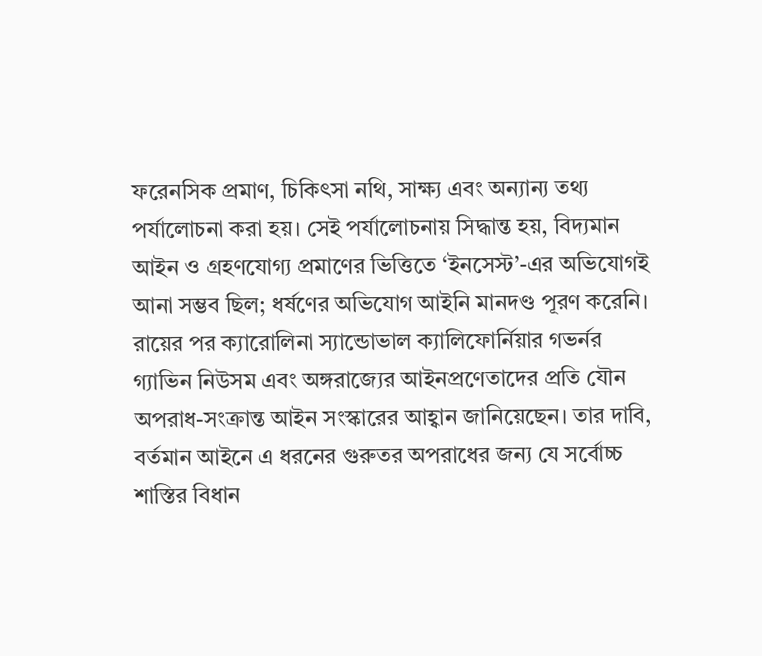ফরেনসিক প্রমাণ, চিকিৎসা নথি, সাক্ষ্য এবং অন্যান্য তথ্য পর্যালোচনা করা হয়। সেই পর্যালোচনায় সিদ্ধান্ত হয়, বিদ্যমান আইন ও গ্রহণযোগ্য প্রমাণের ভিত্তিতে ‘ইনসেস্ট’-এর অভিযোগই আনা সম্ভব ছিল; ধর্ষণের অভিযোগ আইনি মানদণ্ড পূরণ করেনি।   রায়ের পর ক্যারোলিনা স্যান্ডোভাল ক্যালিফোর্নিয়ার গভর্নর গ্যাভিন নিউসম এবং অঙ্গরাজ্যের আইনপ্রণেতাদের প্রতি যৌন অপরাধ-সংক্রান্ত আইন সংস্কারের আহ্বান জানিয়েছেন। তার দাবি, বর্তমান আইনে এ ধরনের গুরুতর অপরাধের জন্য যে সর্বোচ্চ শাস্তির বিধান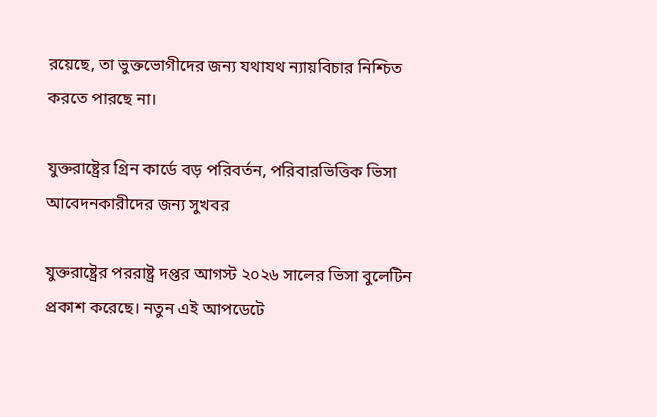রয়েছে, তা ভুক্তভোগীদের জন্য যথাযথ ন্যায়বিচার নিশ্চিত করতে পারছে না।

যুক্তরাষ্ট্রের গ্রিন কার্ডে বড় পরিবর্তন, পরিবারভিত্তিক ভিসা আবেদনকারীদের জন্য সুখবর

যুক্তরাষ্ট্রের পররাষ্ট্র দপ্তর আগস্ট ২০২৬ সালের ভিসা বুলেটিন প্রকাশ করেছে। নতুন এই আপডেটে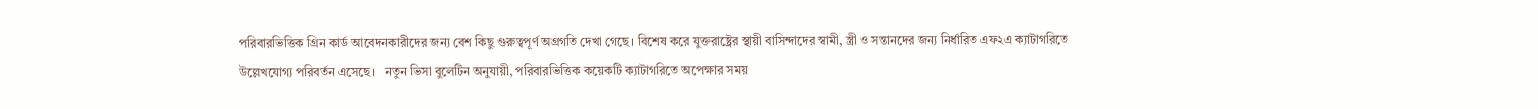পরিবারভিত্তিক গ্রিন কার্ড আবেদনকারীদের জন্য বেশ কিছু গুরুত্বপূর্ণ অগ্রগতি দেখা গেছে। বিশেষ করে যুক্তরাষ্ট্রের স্থায়ী বাসিন্দাদের স্বামী, স্ত্রী ও সন্তানদের জন্য নির্ধারিত এফ২এ ক্যাটাগরিতে উল্লেখযোগ্য পরিবর্তন এসেছে।   নতুন ভিসা বুলেটিন অনুযায়ী, পরিবারভিত্তিক কয়েকটি ক্যাটাগরিতে অপেক্ষার সময়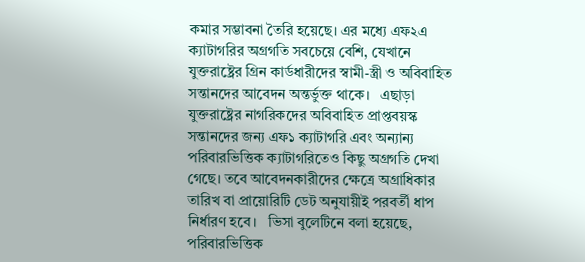কমার সম্ভাবনা তৈরি হয়েছে। এর মধ্যে এফ২এ ক্যাটাগরির অগ্রগতি সবচেয়ে বেশি, যেখানে যুক্তরাষ্ট্রের গ্রিন কার্ডধারীদের স্বামী-স্ত্রী ও অবিবাহিত সন্তানদের আবেদন অন্তর্ভুক্ত থাকে।   এছাড়া যুক্তরাষ্ট্রের নাগরিকদের অবিবাহিত প্রাপ্তবয়স্ক সন্তানদের জন্য এফ১ ক্যাটাগরি এবং অন্যান্য পরিবারভিত্তিক ক্যাটাগরিতেও কিছু অগ্রগতি দেখা গেছে। তবে আবেদনকারীদের ক্ষেত্রে অগ্রাধিকার তারিখ বা প্রায়োরিটি ডেট অনুযায়ীই পরবর্তী ধাপ নির্ধারণ হবে।   ভিসা বুলেটিনে বলা হয়েছে, পরিবারভিত্তিক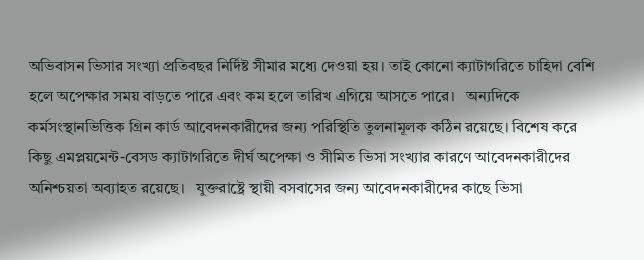অভিবাসন ভিসার সংখ্যা প্রতিবছর নির্দিষ্ট সীমার মধ্যে দেওয়া হয়। তাই কোনো ক্যাটাগরিতে চাহিদা বেশি হলে অপেক্ষার সময় বাড়তে পারে এবং কম হলে তারিখ এগিয়ে আসতে পারে।   অন্যদিকে কর্মসংস্থানভিত্তিক গ্রিন কার্ড আবেদনকারীদের জন্য পরিস্থিতি তুলনামূলক কঠিন রয়েছে। বিশেষ করে কিছু এমপ্লয়মেন্ট-বেসড ক্যাটাগরিতে দীর্ঘ অপেক্ষা ও সীমিত ভিসা সংখ্যার কারণে আবেদনকারীদের অনিশ্চয়তা অব্যাহত রয়েছে।   যুক্তরাষ্ট্রে স্থায়ী বসবাসের জন্য আবেদনকারীদের কাছে ভিসা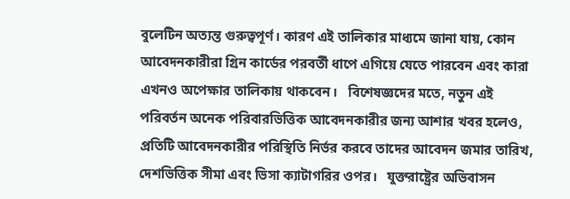বুলেটিন অত্যন্ত গুরুত্বপূর্ণ। কারণ এই তালিকার মাধ্যমে জানা যায়, কোন আবেদনকারীরা গ্রিন কার্ডের পরবর্তী ধাপে এগিয়ে যেতে পারবেন এবং কারা এখনও অপেক্ষার তালিকায় থাকবেন।   বিশেষজ্ঞদের মতে, নতুন এই পরিবর্তন অনেক পরিবারভিত্তিক আবেদনকারীর জন্য আশার খবর হলেও, প্রতিটি আবেদনকারীর পরিস্থিতি নির্ভর করবে তাদের আবেদন জমার তারিখ, দেশভিত্তিক সীমা এবং ভিসা ক্যাটাগরির ওপর।   যুক্তরাষ্ট্রের অভিবাসন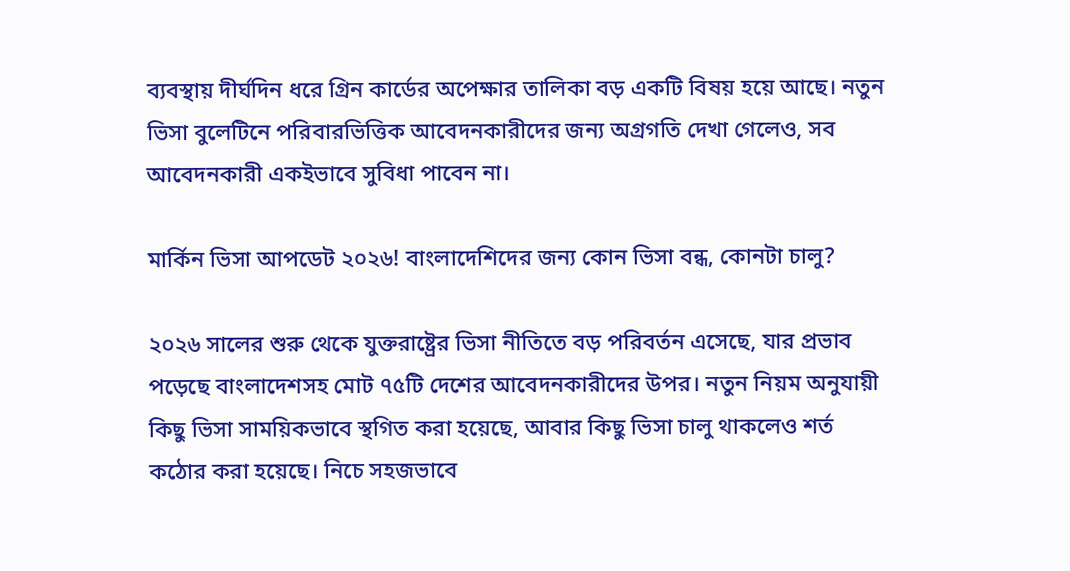ব্যবস্থায় দীর্ঘদিন ধরে গ্রিন কার্ডের অপেক্ষার তালিকা বড় একটি বিষয় হয়ে আছে। নতুন ভিসা বুলেটিনে পরিবারভিত্তিক আবেদনকারীদের জন্য অগ্রগতি দেখা গেলেও, সব আবেদনকারী একইভাবে সুবিধা পাবেন না।

মার্কিন ভিসা আপডেট ২০২৬! বাংলাদেশিদের জন্য কোন ভিসা বন্ধ, কোনটা চালু?

২০২৬ সালের শুরু থেকে যুক্তরাষ্ট্রের ভিসা নীতিতে বড় পরিবর্তন এসেছে, যার প্রভাব পড়েছে বাংলাদেশসহ মোট ৭৫টি দেশের আবেদনকারীদের উপর। নতুন নিয়ম অনুযায়ী কিছু ভিসা সাময়িকভাবে স্থগিত করা হয়েছে, আবার কিছু ভিসা চালু থাকলেও শর্ত কঠোর করা হয়েছে। নিচে সহজভাবে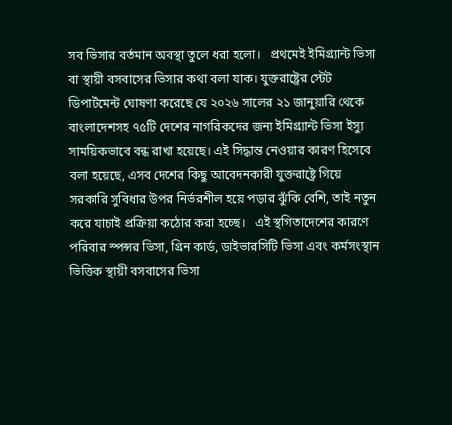সব ভিসার বর্তমান অবস্থা তুলে ধরা হলো।   প্রথমেই ইমিগ্র্যান্ট ভিসা বা স্থায়ী বসবাসের ভিসার কথা বলা যাক। যুক্তরাষ্ট্রের স্টেট ডিপার্টমেন্ট ঘোষণা করেছে যে ২০২৬ সালের ২১ জানুয়ারি থেকে বাংলাদেশসহ ৭৫টি দেশের নাগরিকদের জন্য ইমিগ্র্যান্ট ভিসা ইস্যু সাময়িকভাবে বন্ধ রাখা হয়েছে। এই সিদ্ধান্ত নেওয়ার কারণ হিসেবে বলা হয়েছে, এসব দেশের কিছু আবেদনকারী যুক্তরাষ্ট্রে গিয়ে সরকারি সুবিধার উপর নির্ভরশীল হয়ে পড়ার ঝুঁকি বেশি, তাই নতুন করে যাচাই প্রক্রিয়া কঠোর করা হচ্ছে।   এই স্থগিতাদেশের কারণে পরিবার স্পন্সর ভিসা, গ্রিন কার্ড, ডাইভারসিটি ভিসা এবং কর্মসংস্থান ভিত্তিক স্থায়ী বসবাসের ভিসা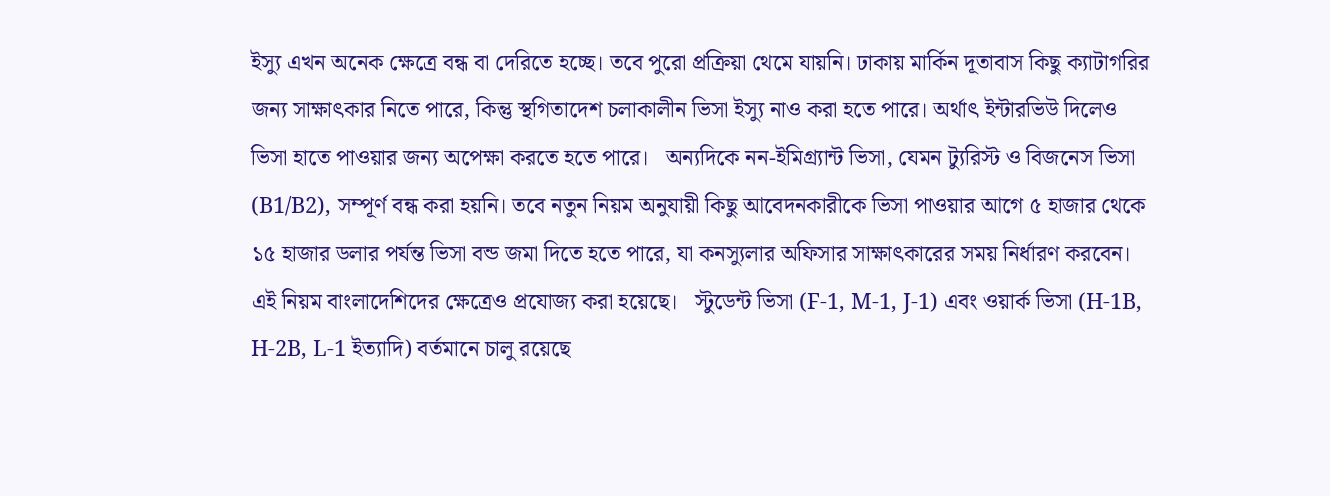ইস্যু এখন অনেক ক্ষেত্রে বন্ধ বা দেরিতে হচ্ছে। তবে পুরো প্রক্রিয়া থেমে যায়নি। ঢাকায় মার্কিন দূতাবাস কিছু ক্যাটাগরির জন্য সাক্ষাৎকার নিতে পারে, কিন্তু স্থগিতাদেশ চলাকালীন ভিসা ইস্যু নাও করা হতে পারে। অর্থাৎ ইন্টারভিউ দিলেও ভিসা হাতে পাওয়ার জন্য অপেক্ষা করতে হতে পারে।   অন্যদিকে নন-ইমিগ্র্যান্ট ভিসা, যেমন ট্যুরিস্ট ও বিজনেস ভিসা (B1/B2), সম্পূর্ণ বন্ধ করা হয়নি। তবে নতুন নিয়ম অনুযায়ী কিছু আবেদনকারীকে ভিসা পাওয়ার আগে ৫ হাজার থেকে ১৫ হাজার ডলার পর্যন্ত ভিসা বন্ড জমা দিতে হতে পারে, যা কনস্যুলার অফিসার সাক্ষাৎকারের সময় নির্ধারণ করবেন। এই নিয়ম বাংলাদেশিদের ক্ষেত্রেও প্রযোজ্য করা হয়েছে।   স্টুডেন্ট ভিসা (F-1, M-1, J-1) এবং ওয়ার্ক ভিসা (H-1B, H-2B, L-1 ইত্যাদি) বর্তমানে চালু রয়েছে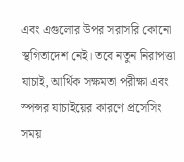এবং এগুলোর উপর সরাসরি কোনো স্থগিতাদেশ নেই। তবে নতুন নিরাপত্তা যাচাই, আর্থিক সক্ষমতা পরীক্ষা এবং স্পন্সর যাচাইয়ের কারণে প্রসেসিং সময়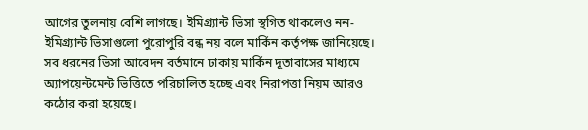আগের তুলনায় বেশি লাগছে। ইমিগ্র্যান্ট ভিসা স্থগিত থাকলেও নন-ইমিগ্র্যান্ট ভিসাগুলো পুরোপুরি বন্ধ নয় বলে মার্কিন কর্তৃপক্ষ জানিয়েছে।   সব ধরনের ভিসা আবেদন বর্তমানে ঢাকায় মার্কিন দূতাবাসের মাধ্যমে অ্যাপয়েন্টমেন্ট ভিত্তিতে পরিচালিত হচ্ছে এবং নিরাপত্তা নিয়ম আরও কঠোর করা হয়েছে।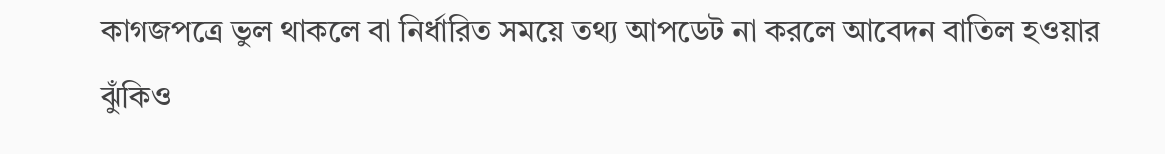কাগজপত্রে ভুল থাকলে বা নির্ধারিত সময়ে তথ্য আপডেট না করলে আবেদন বাতিল হওয়ার ঝুঁকিও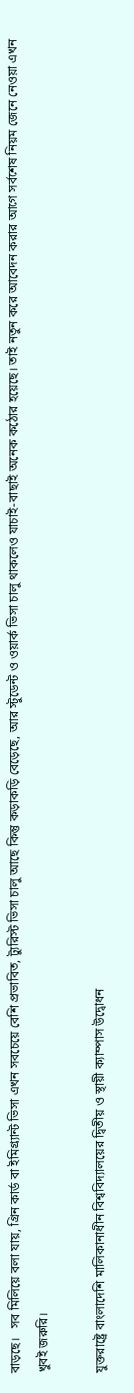বাড়ছে।   সব মিলিয়ে বলা যায়, গ্রিন কার্ড বা ইমিগ্র্যান্ট ভিসা এখন সবচেয়ে বেশি প্রভাবিত, ট্যুরিস্ট ভিসা চালু আছে কিন্তু কড়াকড়ি বেড়েছে, আর স্টুডেন্ট ও ওয়ার্ক ভিসা চালু থাকলেও যাচাই-বাছাই অনেক কঠোর হয়েছে। তাই নতুন করে আবেদন করার আগে সর্বশেষ নিয়ম জেনে নেওয়া এখন খুবই জরুরি।

যুক্তরাষ্ট্রে বাংলাদেশি মালিকানাধীন বিশ্ববিদ্যালয়ের দ্বিতীয় ও স্থায়ী ক্যাম্পাস উদ্বোধন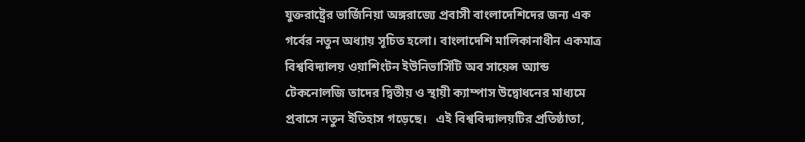যুক্তরাষ্ট্রের ভার্জিনিয়া অঙ্গরাজ্যে প্রবাসী বাংলাদেশিদের জন্য এক গর্বের নতুন অধ্যায় সূচিত হলো। বাংলাদেশি মালিকানাধীন একমাত্র বিশ্ববিদ্যালয় ওয়াশিংটন ইউনিভার্সিটি অব সায়েন্স অ্যান্ড টেকনোলজি তাদের দ্বিতীয় ও স্থায়ী ক্যাম্পাস উদ্বোধনের মাধ্যমে প্রবাসে নতুন ইতিহাস গড়েছে।   এই বিশ্ববিদ্যালয়টির প্রতিষ্ঠাতা,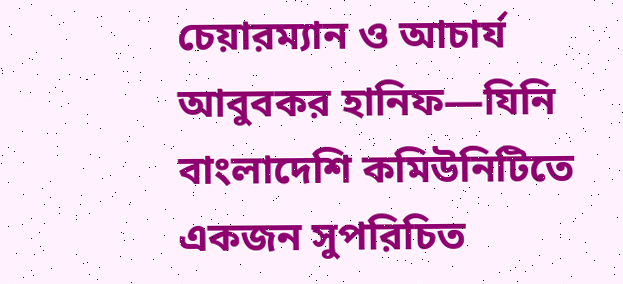চেয়ারম্যান ও আচার্য আবুবকর হানিফ—যিনি বাংলাদেশি কমিউনিটিতে একজন সুপরিচিত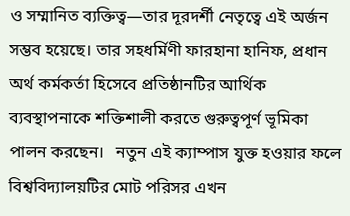ও সম্মানিত ব্যক্তিত্ব—তার দূরদর্শী নেতৃত্বে এই অর্জন সম্ভব হয়েছে। তার সহধর্মিণী ফারহানা হানিফ, প্রধান অর্থ কর্মকর্তা হিসেবে প্রতিষ্ঠানটির আর্থিক ব্যবস্থাপনাকে শক্তিশালী করতে গুরুত্বপূর্ণ ভূমিকা পালন করছেন।   নতুন এই ক্যাম্পাস যুক্ত হওয়ার ফলে বিশ্ববিদ্যালয়টির মোট পরিসর এখন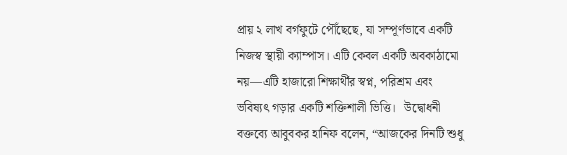প্রায় ২ লাখ বর্গফুটে পৌঁছেছে, যা সম্পূর্ণভাবে একটি নিজস্ব স্থায়ী ক্যাম্পাস। এটি কেবল একটি অবকাঠামো নয়—এটি হাজারো শিক্ষার্থীর স্বপ্ন, পরিশ্রম এবং ভবিষ্যৎ গড়ার একটি শক্তিশালী ভিত্তি।   উদ্বোধনী বক্তব্যে আবুবকর হানিফ বলেন, “আজকের দিনটি শুধু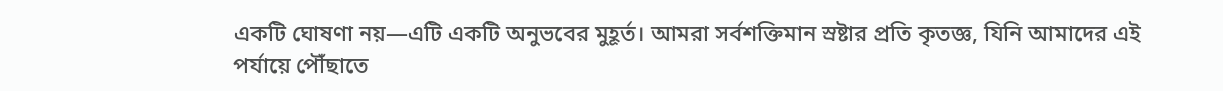একটি ঘোষণা নয়—এটি একটি অনুভবের মুহূর্ত। আমরা সর্বশক্তিমান স্রষ্টার প্রতি কৃতজ্ঞ, যিনি আমাদের এই পর্যায়ে পৌঁছাতে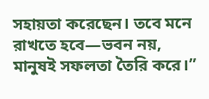সহায়তা করেছেন। তবে মনে রাখতে হবে—ভবন নয়, মানুষই সফলতা তৈরি করে।”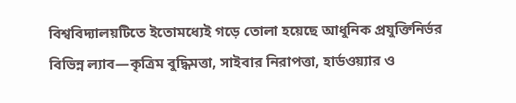বিশ্ববিদ্যালয়টিতে ইতোমধ্যেই গড়ে তোলা হয়েছে আধুনিক প্রযুক্তিনির্ভর বিভিন্ন ল্যাব—কৃত্রিম বুদ্ধিমত্তা, সাইবার নিরাপত্তা, হার্ডওয়্যার ও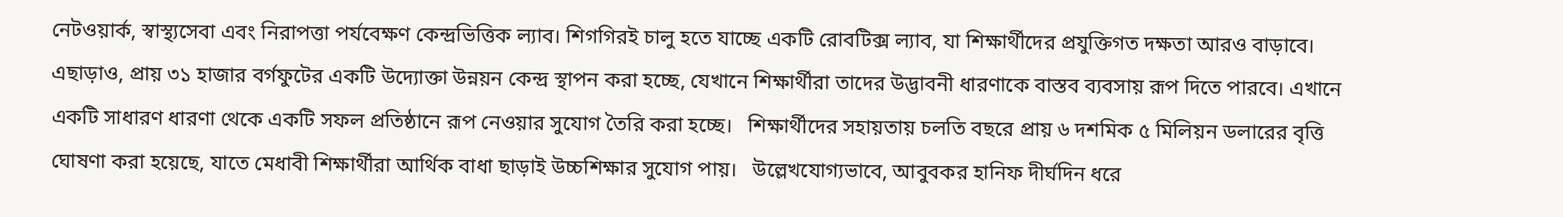নেটওয়ার্ক, স্বাস্থ্যসেবা এবং নিরাপত্তা পর্যবেক্ষণ কেন্দ্রভিত্তিক ল্যাব। শিগগিরই চালু হতে যাচ্ছে একটি রোবটিক্স ল্যাব, যা শিক্ষার্থীদের প্রযুক্তিগত দক্ষতা আরও বাড়াবে।   এছাড়াও, প্রায় ৩১ হাজার বর্গফুটের একটি উদ্যোক্তা উন্নয়ন কেন্দ্র স্থাপন করা হচ্ছে, যেখানে শিক্ষার্থীরা তাদের উদ্ভাবনী ধারণাকে বাস্তব ব্যবসায় রূপ দিতে পারবে। এখানে একটি সাধারণ ধারণা থেকে একটি সফল প্রতিষ্ঠানে রূপ নেওয়ার সুযোগ তৈরি করা হচ্ছে।   শিক্ষার্থীদের সহায়তায় চলতি বছরে প্রায় ৬ দশমিক ৫ মিলিয়ন ডলারের বৃত্তি ঘোষণা করা হয়েছে, যাতে মেধাবী শিক্ষার্থীরা আর্থিক বাধা ছাড়াই উচ্চশিক্ষার সুযোগ পায়।   উল্লেখযোগ্যভাবে, আবুবকর হানিফ দীর্ঘদিন ধরে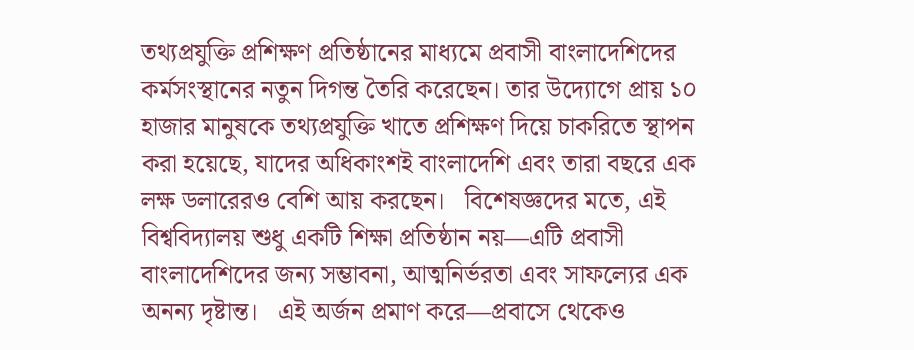তথ্যপ্রযুক্তি প্রশিক্ষণ প্রতিষ্ঠানের মাধ্যমে প্রবাসী বাংলাদেশিদের কর্মসংস্থানের নতুন দিগন্ত তৈরি করেছেন। তার উদ্যোগে প্রায় ১০ হাজার মানুষকে তথ্যপ্রযুক্তি খাতে প্রশিক্ষণ দিয়ে চাকরিতে স্থাপন করা হয়েছে, যাদের অধিকাংশই বাংলাদেশি এবং তারা বছরে এক লক্ষ ডলারেরও বেশি আয় করছেন।   বিশেষজ্ঞদের মতে, এই বিশ্ববিদ্যালয় শুধু একটি শিক্ষা প্রতিষ্ঠান নয়—এটি প্রবাসী বাংলাদেশিদের জন্য সম্ভাবনা, আত্মনির্ভরতা এবং সাফল্যের এক অনন্য দৃষ্টান্ত।   এই অর্জন প্রমাণ করে—প্রবাসে থেকেও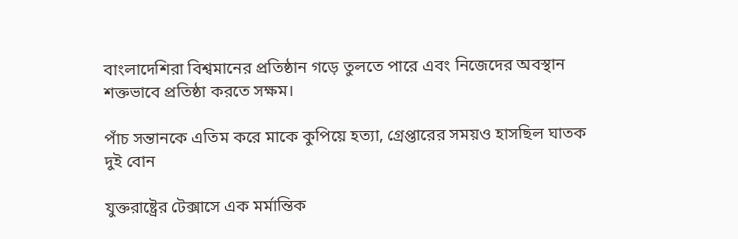বাংলাদেশিরা বিশ্বমানের প্রতিষ্ঠান গড়ে তুলতে পারে এবং নিজেদের অবস্থান শক্তভাবে প্রতিষ্ঠা করতে সক্ষম।

পাঁচ সন্তানকে এতিম করে মাকে কুপিয়ে হত্যা, গ্রেপ্তারের সময়ও হাসছিল ঘাতক দুই বোন

যুক্তরাষ্ট্রের টেক্সাসে এক মর্মান্তিক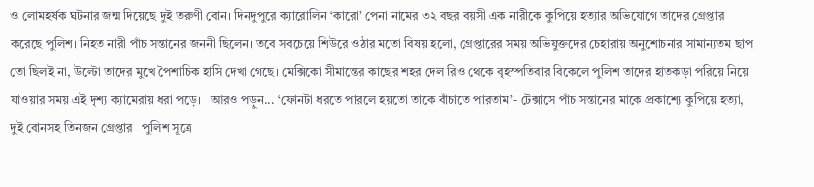ও লোমহর্ষক ঘটনার জন্ম দিয়েছে দুই তরুণী বোন। দিনদুপুরে ক্যারোলিন ‘কারো’ পেনা নামের ৩২ বছর বয়সী এক নারীকে কুপিয়ে হত্যার অভিযোগে তাদের গ্রেপ্তার করেছে পুলিশ। নিহত নারী পাঁচ সন্তানের জননী ছিলেন। তবে সবচেয়ে শিউরে ওঠার মতো বিষয় হলো, গ্রেপ্তারের সময় অভিযুক্তদের চেহারায় অনুশোচনার সামান্যতম ছাপ তো ছিলই না, উল্টো তাদের মুখে পৈশাচিক হাসি দেখা গেছে। মেক্সিকো সীমান্তের কাছের শহর দেল রিও থেকে বৃহস্পতিবার বিকেলে পুলিশ তাদের হাতকড়া পরিয়ে নিয়ে যাওয়ার সময় এই দৃশ্য ক্যামেরায় ধরা পড়ে।   আরও পড়ুন... ‘ফোনটা ধরতে পারলে হয়তো তাকে বাঁচাতে পারতাম’- টেক্সাসে পাঁচ সন্তানের মাকে প্রকাশ্যে কুপিয়ে হত্যা, দুই বোনসহ তিনজন গ্রেপ্তার   পুলিশ সূত্রে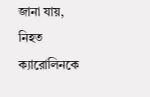জানা যায়, নিহত ক্যারোলিনকে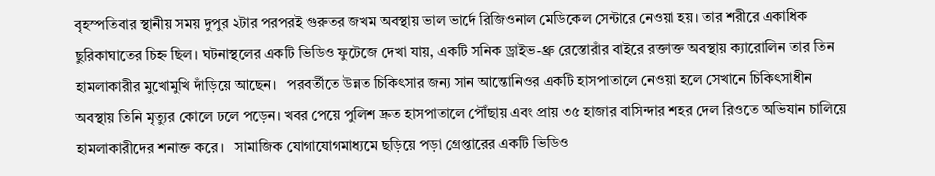বৃহস্পতিবার স্থানীয় সময় দুপুর ২টার পরপরই গুরুতর জখম অবস্থায় ভাল ভার্দে রিজিওনাল মেডিকেল সেন্টারে নেওয়া হয়। তার শরীরে একাধিক ছুরিকাঘাতের চিহ্ন ছিল। ঘটনাস্থলের একটি ভিডিও ফুটেজে দেখা যায়, একটি সনিক ড্রাইভ-থ্রু রেস্তোরাঁর বাইরে রক্তাক্ত অবস্থায় ক্যারোলিন তার তিন হামলাকারীর মুখোমুখি দাঁড়িয়ে আছেন।   পরবর্তীতে উন্নত চিকিৎসার জন্য সান আন্তোনিওর একটি হাসপাতালে নেওয়া হলে সেখানে চিকিৎসাধীন অবস্থায় তিনি মৃত্যুর কোলে ঢলে পড়েন। খবর পেয়ে পুলিশ দ্রুত হাসপাতালে পৌঁছায় এবং প্রায় ৩৫ হাজার বাসিন্দার শহর দেল রিওতে অভিযান চালিয়ে হামলাকারীদের শনাক্ত করে।   সামাজিক যোগাযোগমাধ্যমে ছড়িয়ে পড়া গ্রেপ্তারের একটি ভিডিও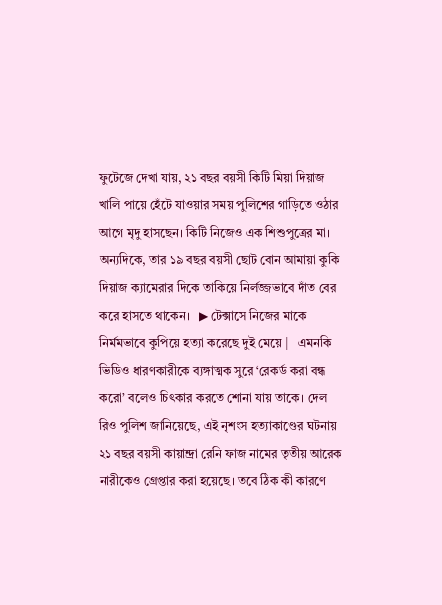ফুটেজে দেখা যায়, ২১ বছর বয়সী কিটি মিয়া দিয়াজ খালি পায়ে হেঁটে যাওয়ার সময় পুলিশের গাড়িতে ওঠার আগে মৃদু হাসছেন। কিটি নিজেও এক শিশুপুত্রের মা। অন্যদিকে, তার ১৯ বছর বয়সী ছোট বোন আমায়া কুকি দিয়াজ ক্যামেরার দিকে তাকিয়ে নির্লজ্জভাবে দাঁত বের করে হাসতে থাকেন।   ▶ টেক্সাসে নিজের মাকে নির্মমভাবে কুপিয়ে হত্যা করেছে দুই মেয়ে |   এমনকি ভিডিও ধারণকারীকে ব্যঙ্গাত্মক সুরে ‘রেকর্ড করা বন্ধ করো’ বলেও চিৎকার করতে শোনা যায় তাকে। দেল রিও পুলিশ জানিয়েছে, এই নৃশংস হত্যাকাণ্ডের ঘটনায় ২১ বছর বয়সী কায়ান্দ্রা রেনি ফাজ নামের তৃতীয় আরেক নারীকেও গ্রেপ্তার করা হয়েছে। তবে ঠিক কী কারণে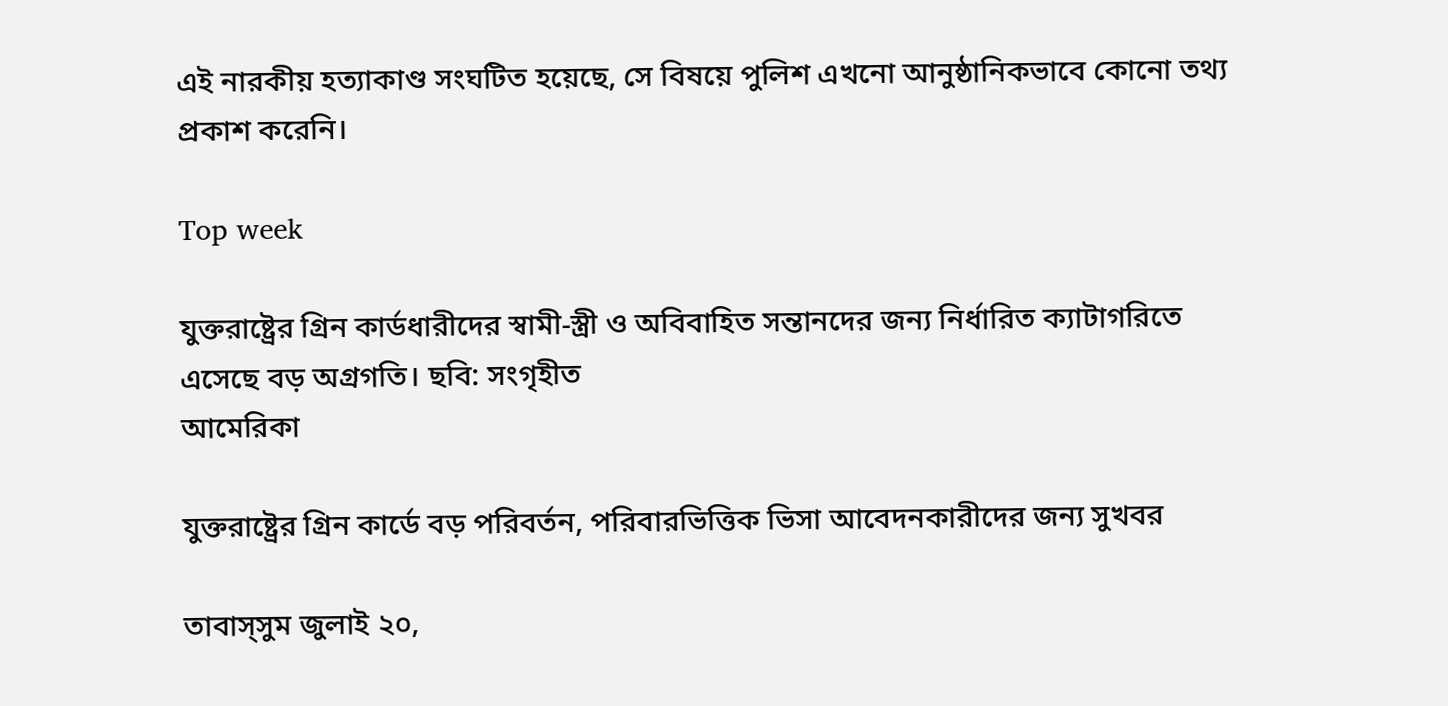এই নারকীয় হত্যাকাণ্ড সংঘটিত হয়েছে, সে বিষয়ে পুলিশ এখনো আনুষ্ঠানিকভাবে কোনো তথ্য প্রকাশ করেনি।

Top week

যুক্তরাষ্ট্রের গ্রিন কার্ডধারীদের স্বামী-স্ত্রী ও অবিবাহিত সন্তানদের জন্য নির্ধারিত ক্যাটাগরিতে এসেছে বড় অগ্রগতি। ছবি: সংগৃহীত
আমেরিকা

যুক্তরাষ্ট্রের গ্রিন কার্ডে বড় পরিবর্তন, পরিবারভিত্তিক ভিসা আবেদনকারীদের জন্য সুখবর

তাবাস্সুম জুলাই ২০,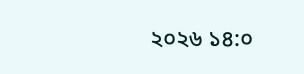২০২৬ ১৪:০